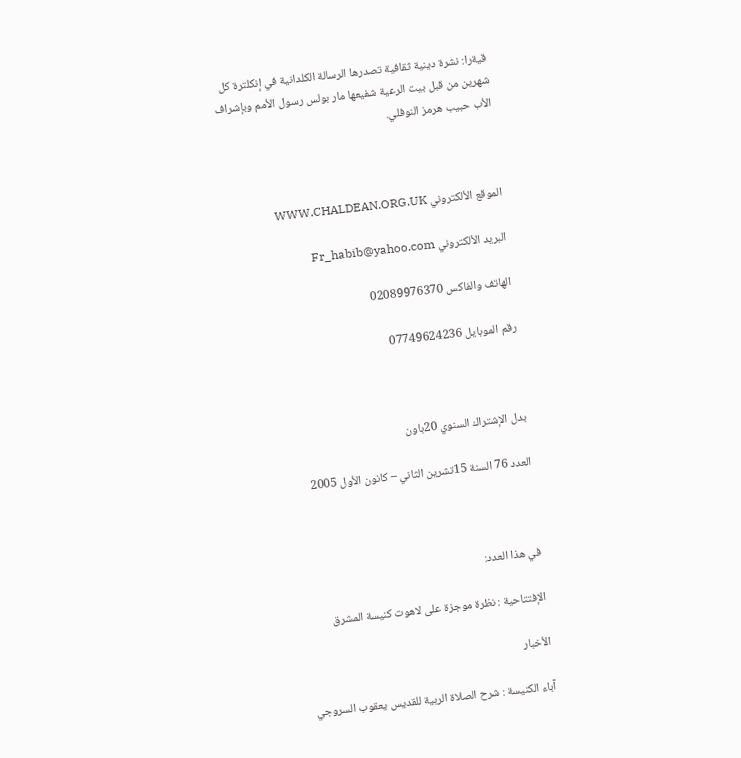قيةرا: نشرة دينية ثقافية تصدرها الرسالة الكلدانية في إنكلترة كل شهرين من قبل بيت الرعية شفيعها مار بولس رسول الأمم وبإشراف الأب حبيب هرمز النوفلي.



الموقع الألكتروني WWW.CHALDEAN.ORG.UK

البريد الألكتروني Fr_habib@yahoo.com

الهاتف والفاكس 02089976370

رقم الموبايل 07749624236



بدل الإشتراك السنوي 20باون

العدد 76 السنة 15تشرين الثاني – كانون الأول 2005



في هذا العدد:

الإفتتاحية : نظرة موجزة على لاهوت كنيسة المشرق

الأخبار

آباء الكنيسة : شرح الصلاة الربية للقديس يعقوب السروجي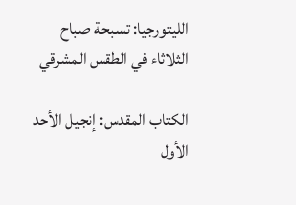الليتورجيا: تسبحة صباح الثلاثاء في الطقس المشرقي

الكتاب المقدس: إنجيل الأحد الأول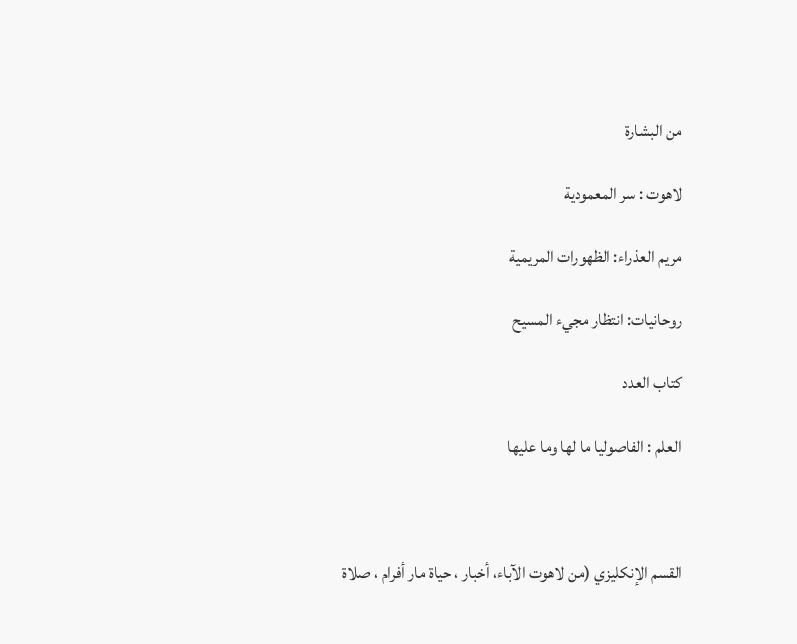من البشارة

لاهوت : سر المعمودية

مريم العذراء: الظهورات المريمية

روحانيات: انتظار مجيء المسيح

كتاب العدد

العلم : الفاصوليا ما لها وما عليها



القسم الإنكليزي (من لاهوت الآباء، أخبار ، حياة مار أفرام ، صلاة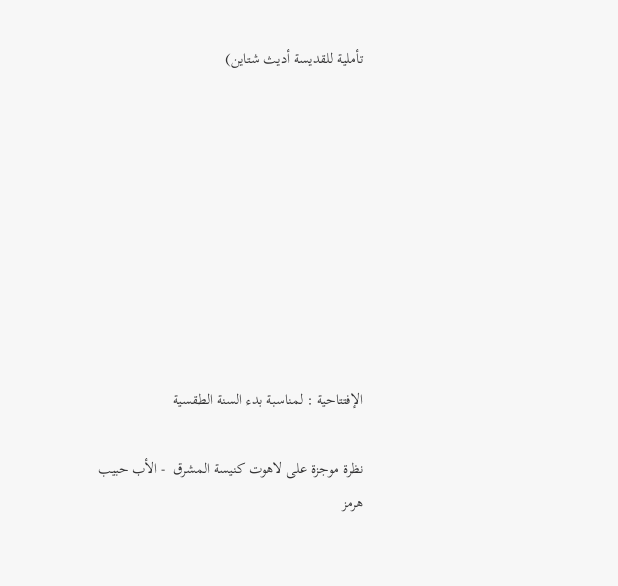تأملية للقديسة أديث شتاين)









الإفتتاحية : لمناسبة بدء السنة الطقسية

نظرة موجزة على لاهوت كنيسة المشرق  - الأب حبيب هرمز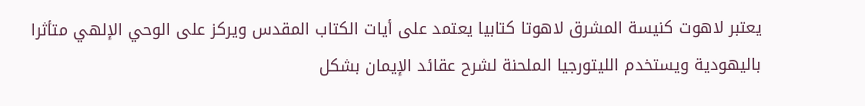يعتبر لاهوت كنيسة المشرق لاهوتا كتابيا يعتمد على أيات الكتاب المقدس ويركز على الوحي الإلهي متأثرا باليهودية ويستخدم الليتورجيا الملحنة لشرح عقائد الإيمان بشكل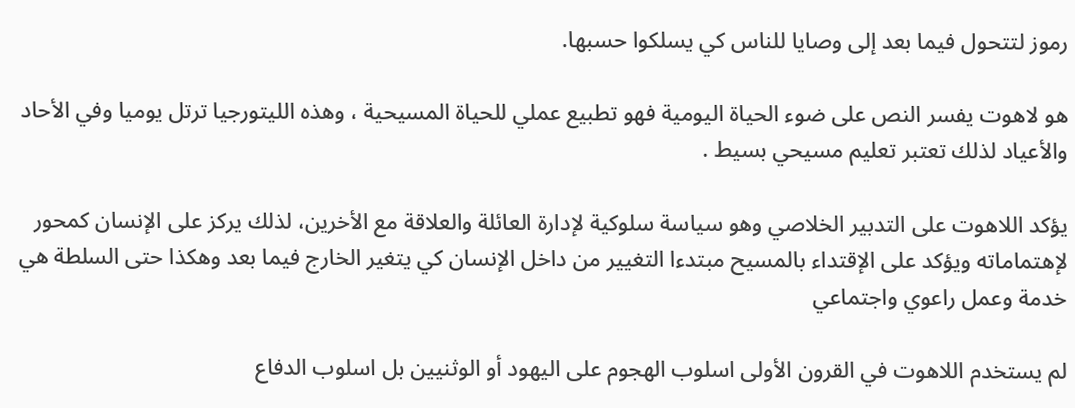رموز لتتحول فيما بعد إلى وصايا للناس كي يسلكوا حسبها.

هو لاهوت يفسر النص على ضوء الحياة اليومية فهو تطبيع عملي للحياة المسيحية ، وهذه الليتورجيا ترتل يوميا وفي الأحاد والأعياد لذلك تعتبر تعليم مسيحي بسيط .

يؤكد اللاهوت على التدبير الخلاصي وهو سياسة سلوكية لإدارة العائلة والعلاقة مع الأخرين، لذلك يركز على الإنسان كمحور لإهتماماته ويؤكد على الإقتداء بالمسيح مبتدءا التغيير من داخل الإنسان كي يتغير الخارج فيما بعد وهكذا حتى السلطة هي خدمة وعمل راعوي واجتماعي

لم يستخدم اللاهوت في القرون الأولى اسلوب الهجوم على اليهود أو الوثنيين بل اسلوب الدفاع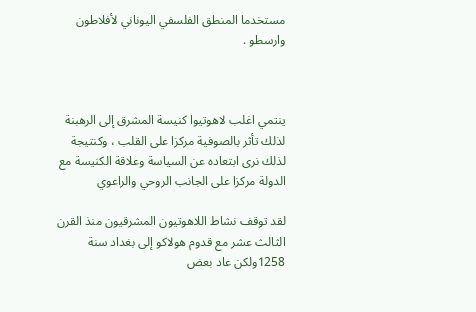مستخدما المنطق الفلسفي اليوناني لأفلاطون وارسطو .



ينتمي اغلب لاهوتيوا كنيسة المشرق إلى الرهبنة لذلك تأثر بالصوفية مركزا على القلب ، وكنتيجة لذلك نرى ابتعاده عن السياسة وعلاقة الكنيسة مع الدولة مركزا على الجانب الروحي والراعوي

لقد توقف نشاط اللاهوتيون المشرقيون منذ القرن الثالث عشر مع قدوم هولاكو إلى بغداد سنة 1258ولكن عاد بعض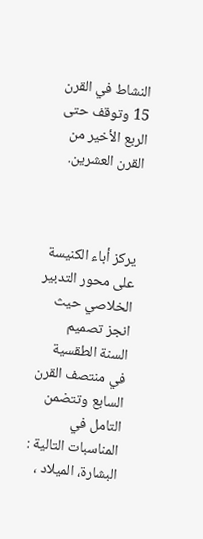النشاط في القرن 15 وتوقف حتى الربع الأخير من القرن العشرين.



يركز أباء الكنيسة على محور التدبير الخلاصي حيث انجز تصميم السنة الطقسية في منتصف القرن السابع وتتضمن التامل في المناسبات التالية : البشارة، الميلاد ،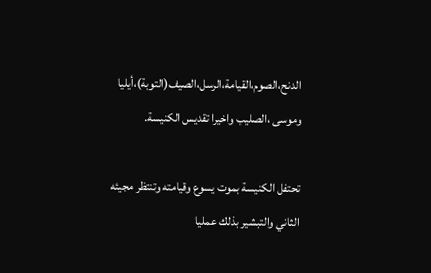الدنح،الصوم،القيامة،الرسل،الصيف(التوبة)،أيليا وموسى ،الصليب واخيرا تقديس الكنيسة.

تحتفل الكنيسة بموت يسوع وقيامته وتنتظر مجيئه الثاني والتبشير بذلك عمليا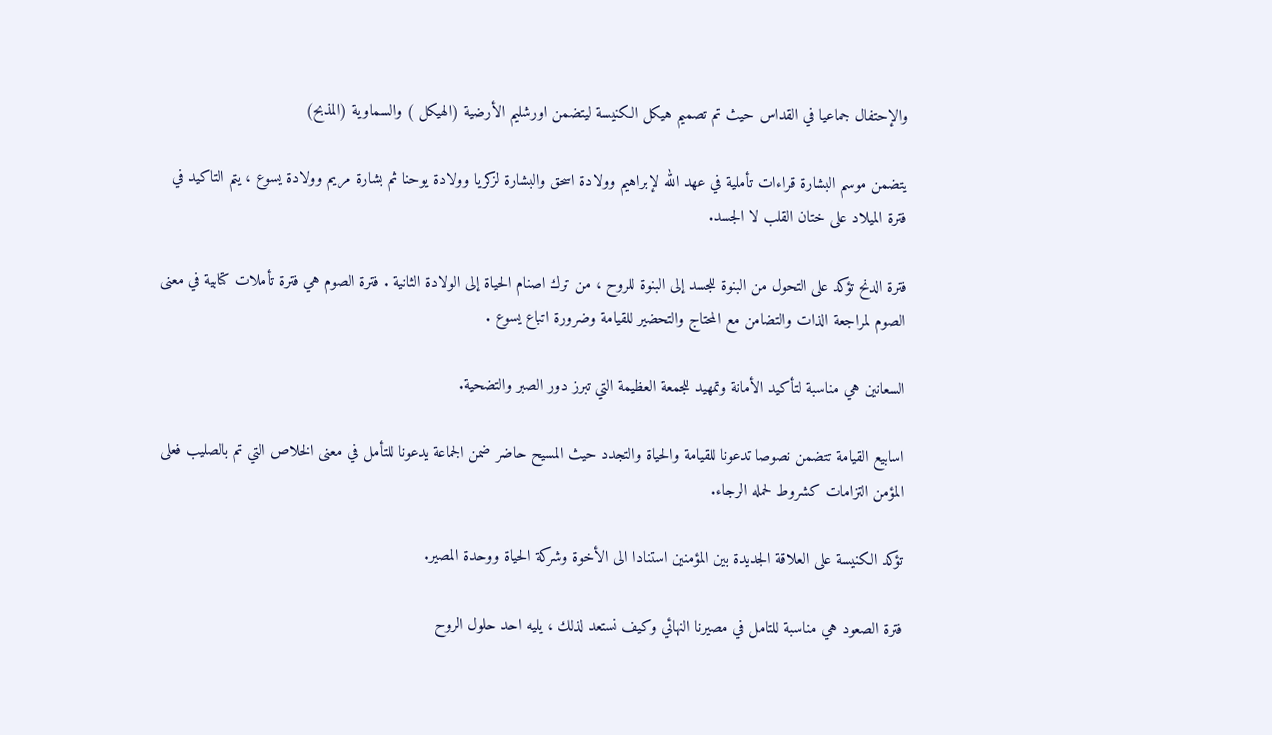والإحتفال جماعيا في القداس حيث تم تصميم هيكل الكنيسة ليتضمن اورشليم الأرضية (الهيكل ) والسماوية (المذبح)

يتضمن موسم البشارة قراءات تأملية في عهد الله لإبراهيم وولادة اسحق والبشارة لزكريا وولادة يوحنا ثم بشارة مريم وولادة يسوع ، يتم التاكيد في فترة الميلاد على ختان القلب لا الجسد.

فترة الدنح تؤكد على التحول من البنوة للجسد إلى البنوة للروح ، من ترك اصنام الحياة إلى الولادة الثانية . فترة الصوم هي فترة تأملات كتابية في معنى الصوم لمراجعة الذات والتضامن مع المحتاج والتحضير للقيامة وضرورة اتباع يسوع .

السعانين هي مناسبة لتأكيد الأمانة وتمهيد للجمعة العظيمة التي تبرز دور الصبر والتضحية.

اسابيع القيامة تتضمن نصوصا تدعونا للقيامة والحياة والتجدد حيث المسيح حاضر ضمن الجماعة يدعونا للتأمل في معنى الخلاص التي تم بالصليب فعلى المؤمن التزامات كشروط لحمله الرجاء.

تؤكد الكنيسة على العلاقة الجديدة بين المؤمنين استنادا الى الأخوة وشركة الحياة ووحدة المصير.

فترة الصعود هي مناسبة للتامل في مصيرنا النهائي وكيف نستعد لذلك ، يليه احد حلول الروح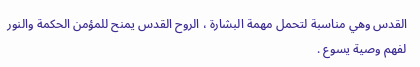القدس وهي مناسبة لتحمل مهمة البشارة ، الروح القدس يمنح للمؤمن الحكمة والنور لفهم وصية يسوع .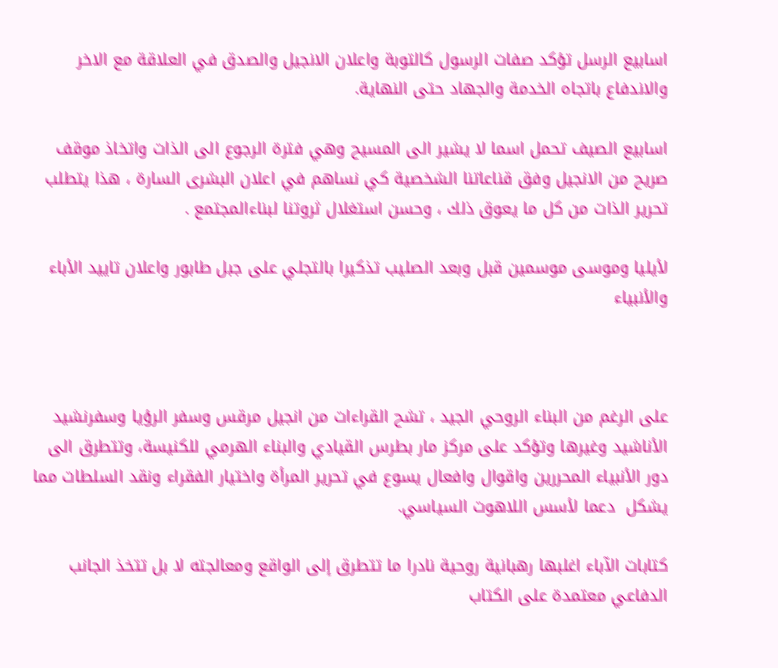اسابيع الرسل تؤكد صفات الرسول كالتوبة واعلان الانجيل والصدق في العلاقة مع الاخر والاندفاع باتجاه الخدمة والجهاد حتى النهاية.

اسابيع الصيف تحمل اسما لا يشير الى المسيح وهي فترة الرجوع الى الذات واتخاذ موقف صريح من الانجيل وفق قناعاتنا الشخصية كي نساهم في اعلان البشرى السارة ، هذا يتطلب تحرير الذات من كل ما يعوق ذلك ، وحسن استغلال ثروتنا لبناءالمجتمع .

لأيليا وموسى موسمين قبل وبعد الصليب تذكيرا بالتجلي على جبل طابور واعلان تاييد الأباء والأنبياء



على الرغم من البناء الروحي الجيد ، تشح القراءات من انجيل مرقس وسفر الرؤيا وسفرنشيد الأناشيد وغيرها وتؤكد على مركز مار بطرس القيادي والبناء الهرمي للكنيسة، وتتطرق الى دور الأنبياء المحررين واقوال وافعال يسوع في تحرير المرأة واختيار الفقراء ونقد السلطات مما يشكل  دعما لأسس اللاهوت السياسي.

كتابات الآباء اغلبها رهبانية روحية نادرا ما تتطرق إلى الواقع ومعالجته لا بل تتخذ الجانب الدفاعي معتمدة على الكتاب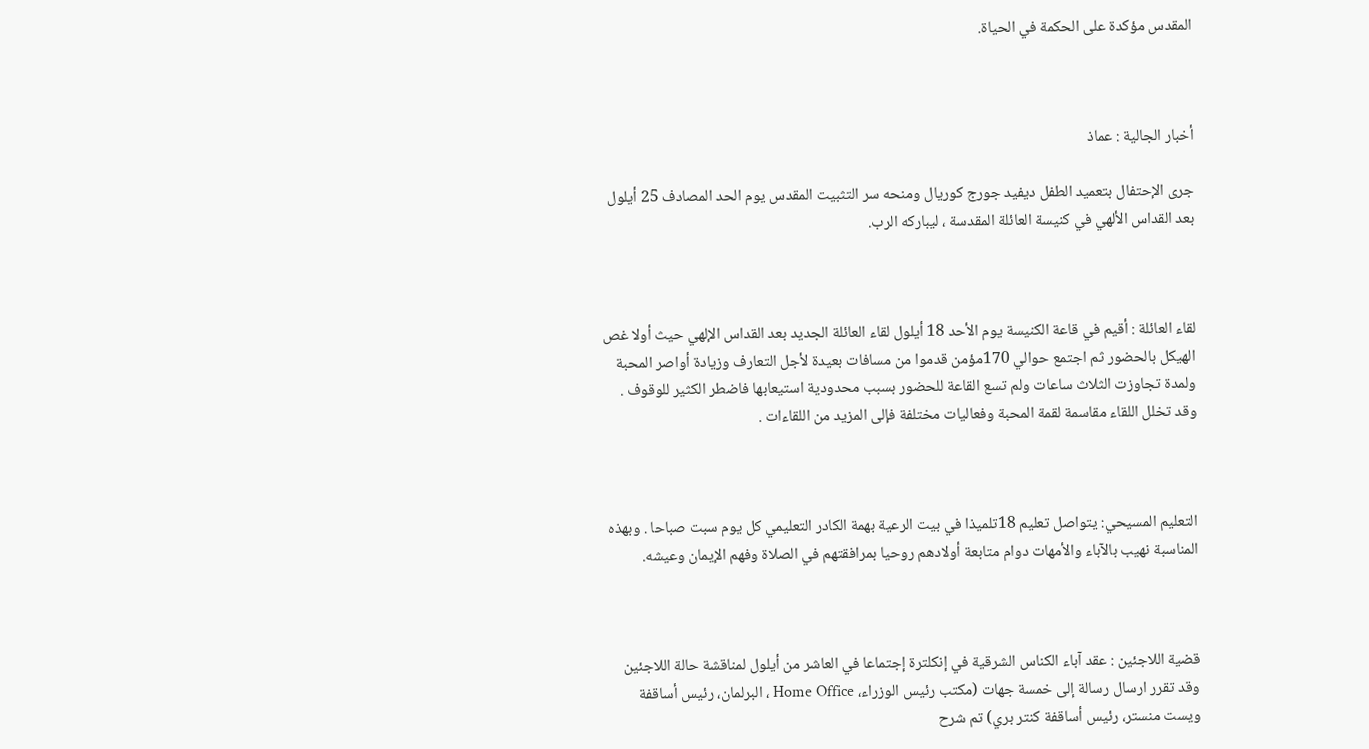المقدس مؤكدة على الحكمة في الحياة.



أخبار الجالية : عماذ

جرى الإحتفال بتعميد الطفل ديفيد جورج كوريال ومنحه سر التثبيت المقدس يوم الحد المصادف 25 أيلول بعد القداس الألهي في كنيسة العائلة المقدسة ، ليباركه الرب.



لقاء العائلة : أقيم في قاعة الكنيسة يوم الأحد 18 أيلول لقاء العائلة الجديد بعد القداس الإلهي حيث أولا غص الهيكل بالحضور ثم اجتمع حوالي 170مؤمن قدموا من مسافات بعيدة لأجل التعارف وزيادة أواصر المحبة ولمدة تجاوزت الثلاث ساعات ولم تسع القاعة للحضور بسبب محدودية استيعابها فاضطر الكثير للوقوف . وقد تخلل اللقاء مقاسمة لقمة المحبة وفعاليات مختلفة فإلى المزيد من اللقاءات .



التعليم المسيحي: يتواصل تعليم 18تلميذا في بيت الرعية بهمة الكادر التعليمي كل يوم سبت صباحا . وبهذه المناسبة نهيب بالآباء والأمهات دوام متابعة أولادهم روحيا بمرافقتهم في الصلاة وفهم الإيمان وعيشه.



قضية اللاجئين : عقد آباء الكناس الشرقية في إنكلترة إجتماعا في العاشر من أيلول لمناقشة حالة اللاجئين وقد تقرر ارسال رسالة إلى خمسة جهات (مكتب رئيس الوزراء، Home Office ، البرلمان، رئيس أساقفة ويست منستر، رئيس أساقفة كنتر بري) تم شرح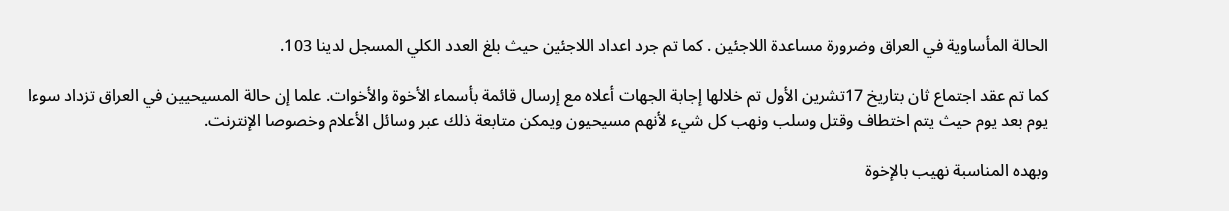الحالة المأساوية في العراق وضرورة مساعدة اللاجئين . كما تم جرد اعداد اللاجئين حيث بلغ العدد الكلي المسجل لدينا 103.

كما تم عقد اجتماع ثان بتاريخ 17تشرين الأول تم خلالها إجابة الجهات أعلاه مع إرسال قائمة بأسماء الأخوة والأخوات. علما إن حالة المسيحيين في العراق تزداد سوءا يوم بعد يوم حيث يتم اختطاف وقتل وسلب ونهب كل شيء لأنهم مسيحيون ويمكن متابعة ذلك عبر وسائل الأعلام وخصوصا الإنترنت.

وبهده المناسبة نهيب بالإخوة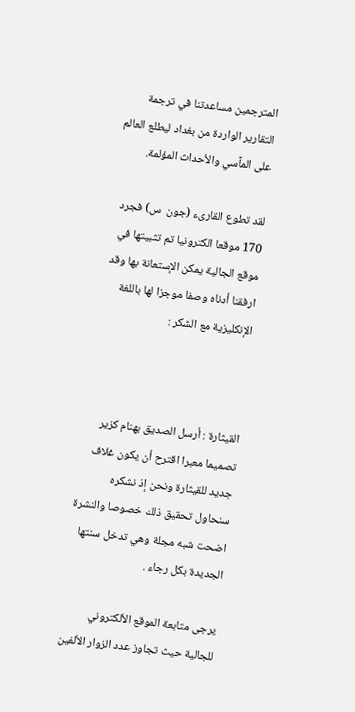المترجمين مساعدتنا في ترجمة التقارير الواردة من بغداد ليطلع العالم على المآسي والأحداث المؤلمة.

لقد تطوع القارىء (جون  س) فجرد 170 موقعا الكترونيا تم تثبيتها في موقع الجالية يمكن الإستعانة بها وقد ارفقنا أدناه وصفا موجزا لها باللغة الإنكليزية مع الشكر :



القيثارة : أرسل الصديق بهنام كزير تصميما معبرا اقترح أن يكون غلاف جديد للقيثارة ونحن إذ نشكره سنحاول تحقيق ذلك خصوصا والنشرة اضحت شبه مجلة وهي تدخل سنتها الجديدة بكل رجاء .

يرجى متابعة الموقع الألكتروني للجالية حيث تجاوز عدد الزوار الألفين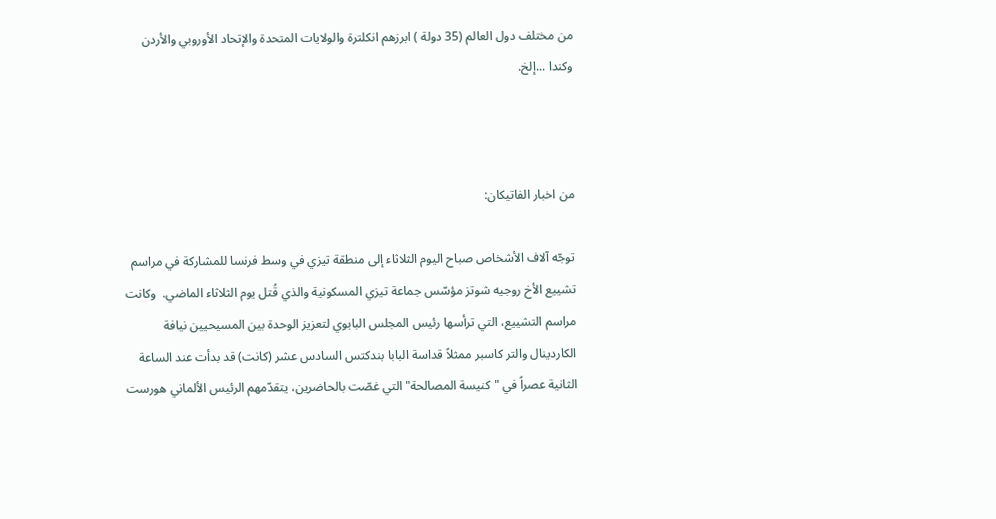من مختلف دول العالم (35 دولة ) ابرزهم انكلترة والولايات المتحدة والإتحاد الأوروبي والأردن وكندا ...إلخ.



من اخبار الفاتيكان:

توجّه آلاف الأشخاص صباح اليوم الثلاثاء إلى منطقة تيزي في وسط فرنسا للمشاركة في مراسم تشييع الأخ روجيه شوتز مؤسّس جماعة تيزي المسكونية والذي قُتل يوم الثلاثاء الماضي.  وكانت مراسم التشييع، التي ترأسها رئيس المجلس البابوي لتعزيز الوحدة بين المسيحيين نيافة الكاردينال والتر كاسبر ممثلاً قداسة البابا بندكتس السادس عشر (كانت) قد بدأت عند الساعة الثانية عصراً في "كنيسة المصالحة" التي غصّت بالحاضرين، يتقدّمهم الرئيس الألماني هورست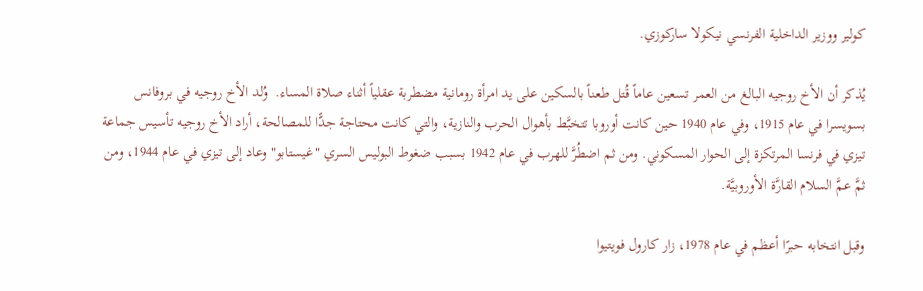كولير ووزير الداخلية الفرنسي نيكولا ساركوزي.

يُذكر أن الأخ روجيه البالغ من العمر تسعين عاماً قُتل طعناً بالسكين على يد امرأة رومانية مضطربة عقلياً أثناء صلاة المساء.  وُلد الأخ روجيه في بروفانس بسويسرا في عام 1915، وفي عام 1940 حين كانت أوروبا تتخبَّط بأهوال الحرب والنازية، والتي كانت محتاجة جدًّا للمصالحة، أراد الأخ روجيه تأسيس جماعة تيزي في فرنسا المرتكزة إلى الحوار المسكوني. ومن ثم اضطُرَّ للهرب في عام 1942 بسبب ضغوط البوليس السري "غيستابو" وعاد إلى تيزي في عام 1944، ومن ثمَّ عمَّ السلام القارَّة الأوروبيَّة.

وقبل انتخابه حبرًا أعظم في عام 1978، زار كارول فويتيوا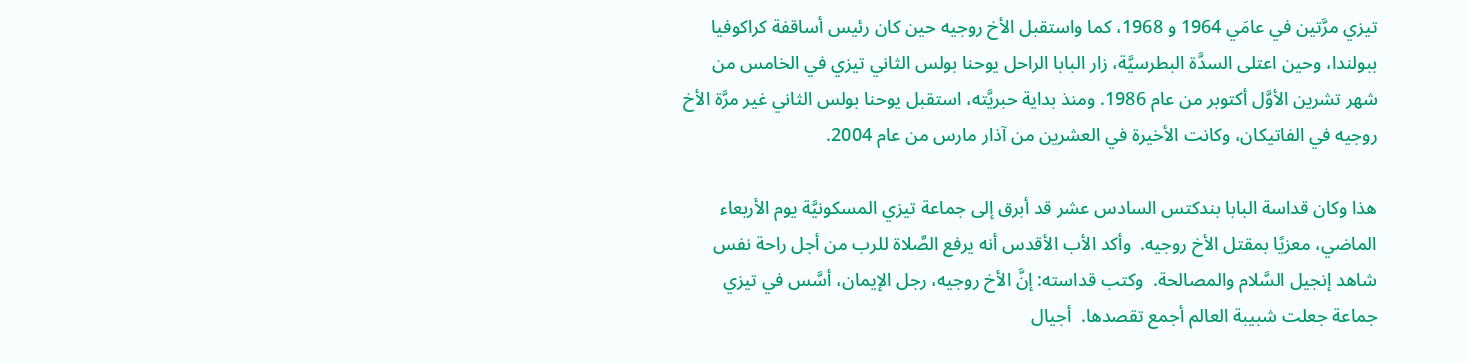تيزي مرَّتين في عامَي 1964 و 1968، كما واستقبل الأخ روجيه حين كان رئيس أساقفة كراكوفيا ببولندا، وحين اعتلى السدَّة البطرسيَّة، زار البابا الراحل يوحنا بولس الثاني تيزي في الخامس من شهر تشرين الأوَّل أكتوبر من عام 1986. ومنذ بداية حبريَّته، استقبل يوحنا بولس الثاني غير مرَّة الأخ روجيه في الفاتيكان، وكانت الأخيرة في العشرين من آذار مارس من عام 2004.

هذا وكان قداسة البابا بندكتس السادس عشر قد أبرق إلى جماعة تيزي المسكونيَّة يوم الأربعاء الماضي، معزيًا بمقتل الأخ روجيه.  وأكد الأب الأقدس أنه يرفع الصَّلاة للرب من أجل راحة نفس شاهد إنجيل السَّلام والمصالحة.  وكتب قداسته: إنَّ الأخ روجيه، رجل الإيمان، أسَّس في تيزي جماعة جعلت شبيبة العالم أجمع تقصدها.  أجيال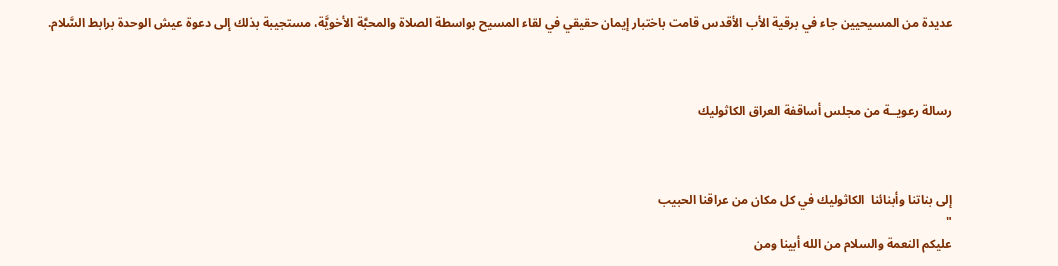عديدة من المسيحيين جاء في برقية الأب الأقدس قامت باختبار إيمان حقيقي في لقاء المسيح بواسطة الصلاة والمحبَّة الأخويَّة، مستجيبة بذلك إلى دعوة عيش الوحدة برابط السَّلام.



رسالة رعويــة من مجلس أساقفة العراق الكاثوليك



إلى بناتنا وأبنائنا  الكاثوليك في كل مكان من عراقنا الحبيب
"
عليكم النعمة والسلام من الله أبينا ومن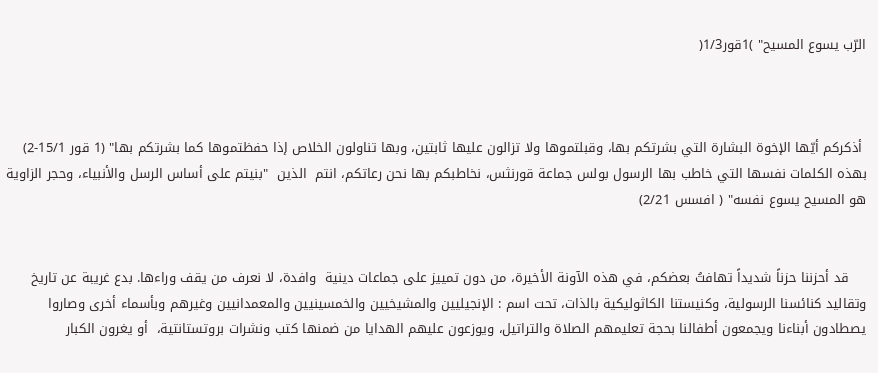الرّب يسوع المسيح" )1قور1/3(



 أذكركم أيّها الإخوة البشارة التي بشرتكم بها، وقبلتموها ولا تزالون عليها ثابتين، وبها تناولون الخلاص إذا حفظتموها كما بشرتكم بها" (1 قور 15/1-2) بهذه الكلمات نفسها التي خاطب بها الرسول بولس جماعة قورنثس، نخاطبكم بها نحن رعاتكم، انتم  الذين  "بنيتم على أساس الرسل والأنبياء، وحجر الزاوية هو المسيح يسوع نفسه" ( افسس 2/21)


    قد أحزننا حزناً شديداً تهافتُ بعضكم، في هذه الآونة الأخيرة، من دون تمييز على جماعات دينية  وافدة، لا نعرف من يقف وراءها. بدع غريبة عن تاريخ وتقاليد كنائسنا الرسولية، وكنيستنا الكاثوليكية بالذات، تحت اسم : الإنجيليين والمشيخيين والخمسينيين والمعمدانيين وغيرهم وبأسماء أخرى وصاروا يصطادون أبناءنا ويجمعون أطفالنا بحجة تعليمهم الصلاة والتراتيل، ويوزعون عليهم الهدايا من ضمنها كتب ونشرات بروتستانتية،  أو يغرون الكبار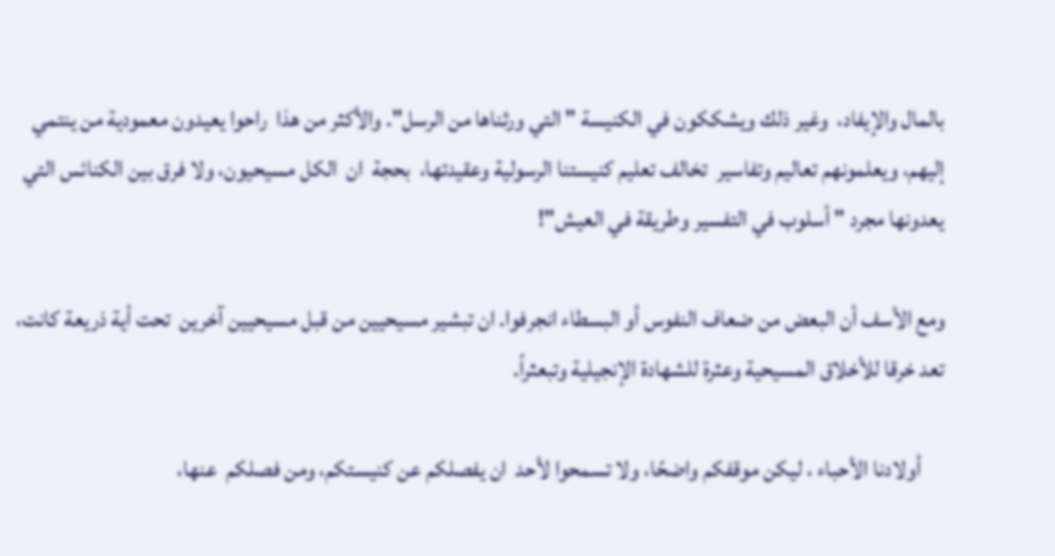بالمال والإيفاد،  وغير ذلك ويشككون في الكنيسة " التي ورثناها من الرسل". والأكثر من هذا  راحوا يعيدون معمودية من ينتمي إليهم، ويعلمونهم تعاليم وتفاسير  تخالف تعليم كنيستنا الرسولية وعقيدتها،  بحجة  ان  الكل مسيحيون، ولا فرق بين الكنائس التي  يعدونها مجرد " أسلوب في التفسير وطريقة في العيش"!

ومع الأسف أن البعض من ضعاف النفوس أو البسطاء انجرفوا. ان تبشير مسيحيين من قبل مسيحيين آخرين  تحت أية ذريعة كانت، تعد خرقا للأخلاق المسيحية وعثرة للشهادة الإنجيلية وتبعثراً.

     أولادنا الأحباء ، ليكن موقفكم واضحًا، ولا تسمحوا لأحد  ان يفصلكم عن كنيستكم، ومن فصلكم  عنها،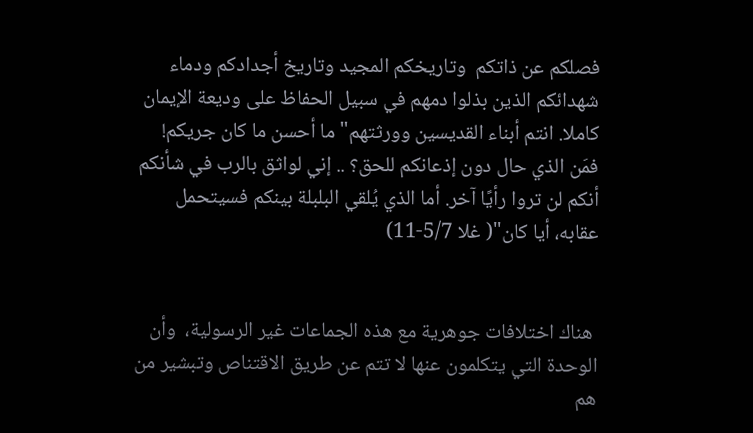فصلكم عن ذاتكم  وتاريخكم المجيد وتاريخ أجدادكم ودماء شهدائكم الذين بذلوا دمهم في سبيل الحفاظ على وديعة الإيمان كاملا. انتم أبناء القديسين وورثتهم" ما أحسن ما كان جريكم! فمَن الذي حال دون إذعانكم للحق؟ .. إني لواثق بالرب في شأنكم أنكم لن تروا رأيًا آخر. أما الذي يُلقي البلبلة بينكم فسيتحمل عقابه، أيا كان"( غلا 5/7-11)


 هناك اختلافات جوهرية مع هذه الجماعات غير الرسولية،  وأن الوحدة التي يتكلمون عنها لا تتم عن طريق الاقتناص وتبشير من هم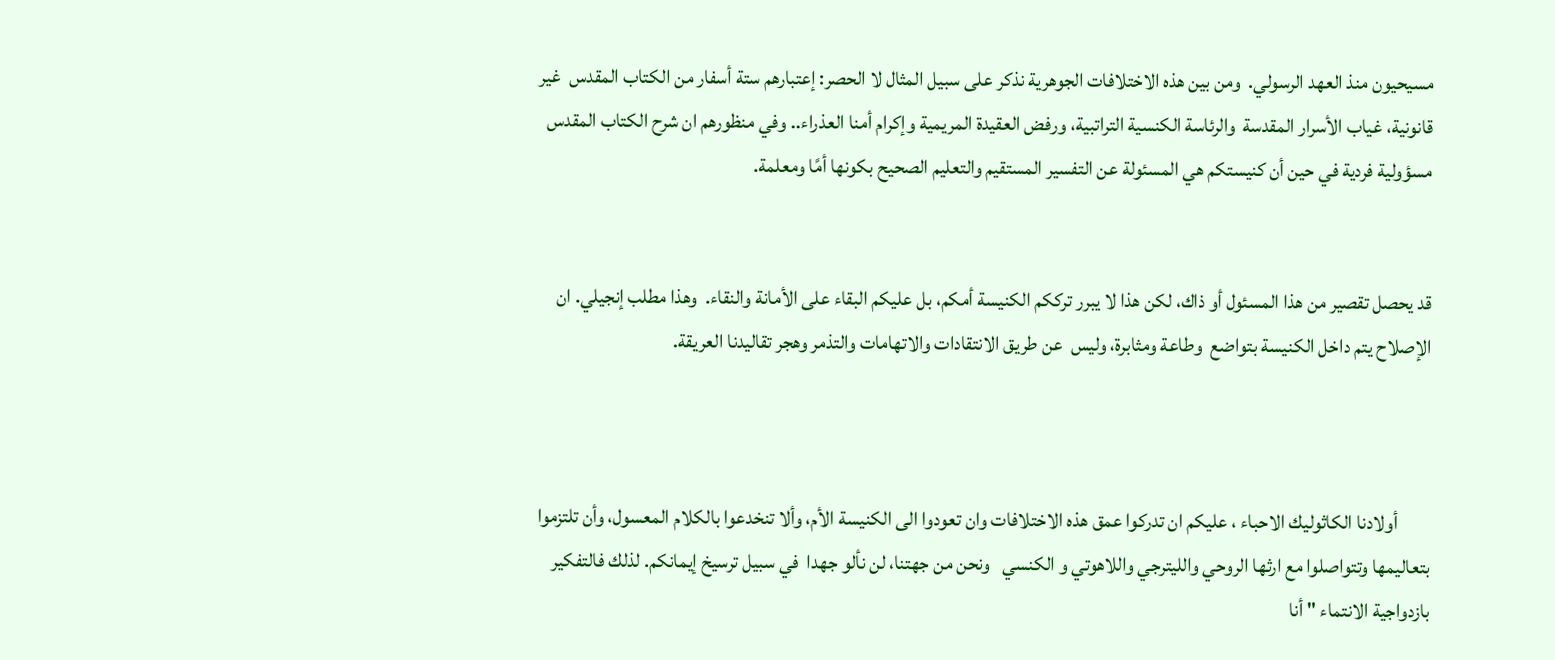مسيحيون منذ العهد الرسولي.  ومن بين هذه الاختلافات الجوهرية نذكر على سبيل المثال لا الحصر: إعتبارهم ستة أسفار من الكتاب المقدس  غير قانونية، غياب الأسرار المقدسة  والرئاسة الكنسية التراتبية، ورفض العقيدة المريمية وإكرام أمنا العذراء.. وفي منظورهم ان شرح الكتاب المقدس مسؤولية فردية في حين أن كنيستكم هي المسئولة عن التفسير المستقيم والتعليم الصحيح بكونها أمًا ومعلمة.


قد يحصل تقصير من هذا المسئول أو ذاك، لكن هذا لا يبرر ترككم الكنيسة أمكم، بل عليكم البقاء على الأمانة والنقاء.  وهذا مطلب إنجيلي. ان الإصلاح يتم داخل الكنيسة بتواضع  وطاعة ومثابرة، وليس  عن طريق الانتقادات والاتهامات والتذمر وهجر تقاليدنا العريقة.



        أولادنا الكاثوليك الاحباء ، عليكم ان تدركوا عمق هذه الاختلافات وان تعودوا الى الكنيسة الأم، وألا تنخدعوا بالكلام المعسول، وأن تلتزموا بتعاليمها وتتواصلوا مع ارثها الروحي والليترجي واللاهوتي و الكنسي   ونحن من جهتنا، لن نألو جهدا  في سبيل ترسيخ إيمانكم. لذلك فالتفكير بازدواجية الانتماء " أنا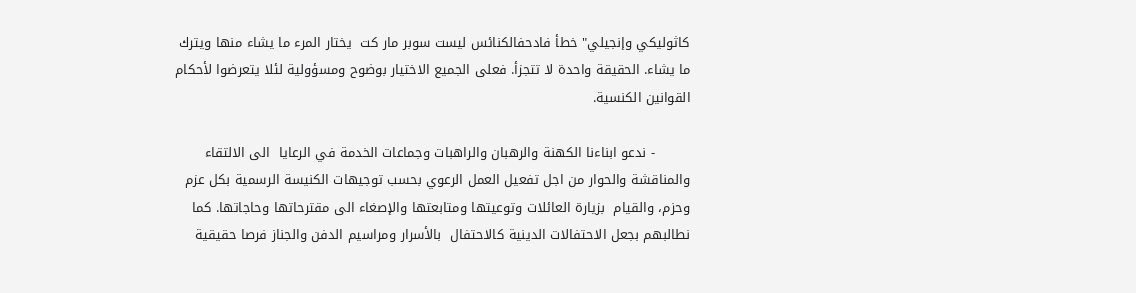كاثوليكي وإنجيلي" خطأ فادحفالكنائس ليست سوبر مار كت  يختار المرء ما يشاء منها ويترك ما يشاء. الحقيقة واحدة لا تتجزأ. فعلى الجميع الاختيار بوضوح ومسؤولية لئلا يتعرضوا لأحكام القوانين الكنسية.

        - ندعو ابناءنا الكهنة والرهبان والراهبات وجماعات الخدمة في الرعايا  الى الالتقاء والمناقشة والحوار من اجل تفعيل العمل الرعوي بحسب توجيهات الكنيسة الرسمية بكل عزم وحزم، والقيام  بزيارة العائلات وتوعيتها ومتابعتها والإصغاء الى مقترحاتها وحاجاتها. كما نطالبهم بجعل الاحتفالات الدينية كالاحتفال  بالأسرار ومراسيم الدفن والجناز فرصا حقيقية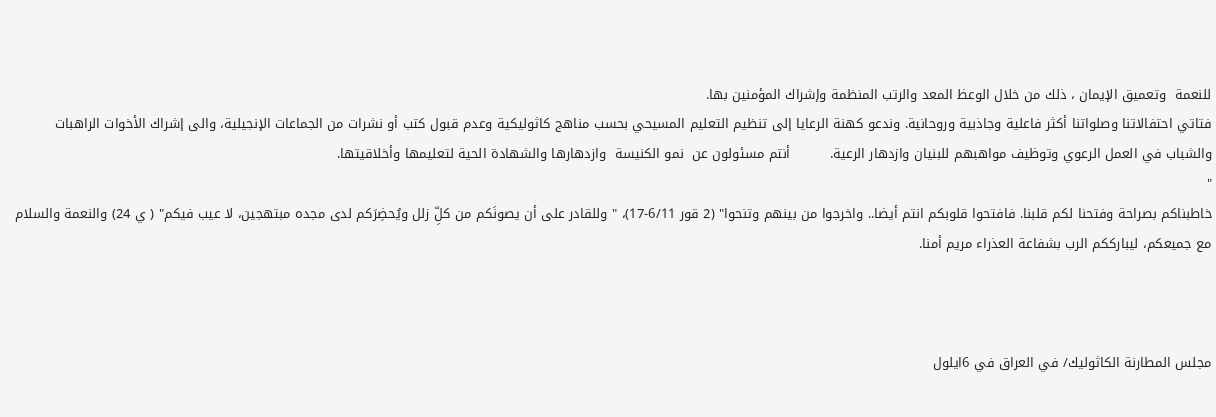للنعمة  وتعميق الإيمان ، ذلك من خلال الوعظ المعد والرتب المنظمة وإشراك المؤمنين بها.
فتاتي احتفالاتنا وصلواتنا أكثر فاعلية وجاذبية وروحانية. وندعو كهنة الرعايا إلى تنظيم التعليم المسيحي بحسب مناهج كاثوليكية وعدم قبول كتب أو نشرات من الجماعات الإنجيلية، والى إشراك الأخوات الراهبات والشباب في العمل الرعوي وتوظيف مواهبهم للبنيان وازدهار الرعية.         أنتم مسئولون عن  نمو الكنيسة  وازدهارها والشهادة الحية لتعليمها وأخلاقيتها.
"
خاطبناكم بصراحة وفتحنا لكم قلبنا. فافتحوا قلوبكم انتم أيضا.. واخرجوا من بينهم وتنحوا" (2 قور 6/11-17)، " وللقادر على أن يصونَكم من كلِّ زلل ويُحضِرَكم لدى مجده مبتهجين، لا عيب فيكم" ( ي 24) والنعمة والسلام مع جميعكم، ليبارككم الرب بشفاعة العذراء مريم أمنا.



مجلس المطارنة الكاثوليك/ في العراق في 6ايلول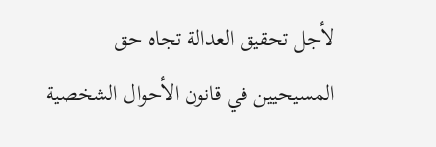لأجل تحقيق العدالة تجاه حق المسيحيين في قانون الأحوال الشخصية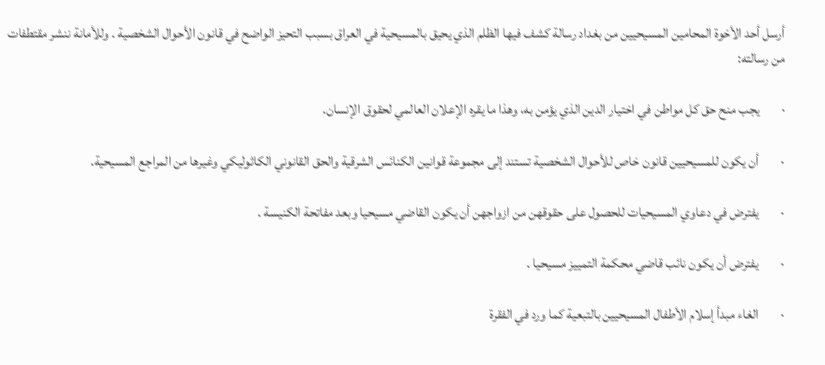أرسل أحد الأخوة المحامين المسيحيين من بغداد رسالة كشف فيها الظلم الذي يحيق بالمسيحية في العراق بسبب التحيز الواضح في قانون الأحوال الشخصية . وللأمانة ننشر مقتطفات من رسالته:

·        يجب منح حق كل مواطن في اختيار الدين الذي يؤمن به، وهذا ما يقره الإعلان العالمي لحقوق الإنسان.

·        أن يكون للمسيحيين قانون خاص للأحوال الشخصية تستند إلى مجموعة قوانين الكنائس الشرقية والحق القانوني الكاثوليكي وغيرها من المراجع المسيحية.

·        يفترض في دعاوي المسيحيات للحصول على حقوقهن من ازواجهن أن يكون القاضي مسيحيا وبعد مفاتحة الكنيسة .

·        يفترض أن يكون نائب قاضي محكمة التمييز مسيحيا .

·        الغاء مبدأ إسلام الأطفال المسيحيين بالتبعية كما ورد في الفقرة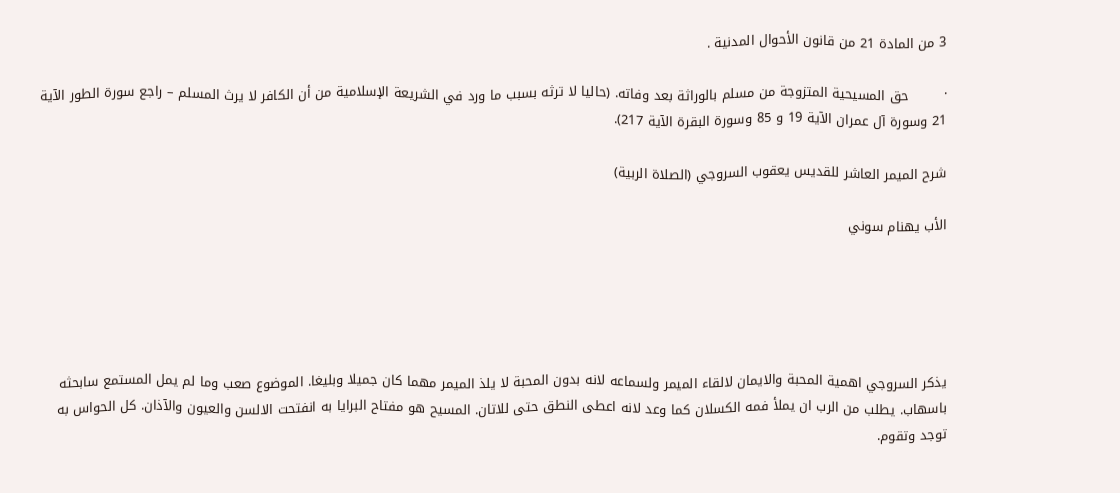3 من المادة 21 من قانون الأحوال المدنية .

·        حق المسيحية المتزوجة من مسلم بالوراثة بعد وفاته. (حاليا لا ترثه بسبب ما ورد في الشريعة الإسلامية من أن الكافر لا يرث المسلم – راجع سورة الطور الآية 21 وسورة آل عمران الآية 19 و 85 وسورة البقرة الآية 217).

شرح الميمر العاشر للقديس يعقوب السروجي (الصلاة الربية)

الأب يهنام سوني





يذكر السروجي اهمية المحبة والايمان لالقاء الميمر ولسماعه لانه بدون المحبة لا يلذ الميمر مهما كان جميلا وبليغا. الموضوع صعب وما لم يمل المستمع سابحثه باسهاب. يطلب من الرب ان يملأ فمه الكسلان كما وعد لانه اعطى النطق حتى للاتان. المسيح هو مفتاح البرايا به انفتحت الالسن والعيون والآذان. كل الحواس به توجد وتقوم.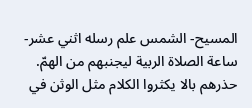المسيح- الشمس علم رسله اثني عشر-ساعة الصلاة الربية ليجنبهم من الهمّ. حذرهم بالا يكثروا الكلام مثل الوثن في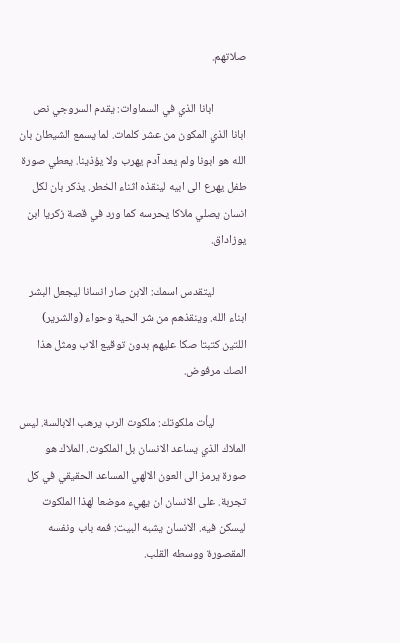صلاتهم.

            ابانا الذي في السماوات: يقدم السروجي نص ابانا الذي المكون من عشر كلمات. لما يسمع الشيطان بان الله هو ابونا ولم يعد آدم يهرب ولا يؤذينا. يعطي صورة طفل يهرع الى ابيه لينقذه اثناء الخطر. يذكر بان لكل انسان يصلي ملاكا يحرسه كما ورد في قصة زكريا ابن يوزاداق.

            ليتقدس اسمك: الابن صار انسانا ليجعل البشر ابناء الله. وينقذهم من شر الحية وحواء (والشرير) اللتين كتبتا صكا عليهم بدون توقيع الاب ومثل هذا الصك مرفوض.

            ليأت ملكوتك: ملكوت الرب يرهب الابالسة. ليس الملاك الذي يساعد الانسان بل الملكوت. الملاك هو صورة يرمز الى العون الالهي المساعد الحقيقي في كل تجربة. على الانسان ان يهيء موضعا لهذا الملكوت ليسكن فيه. الانسان يشبه البيت: فمه باب ونفسه المقصورة ووسطه القلب.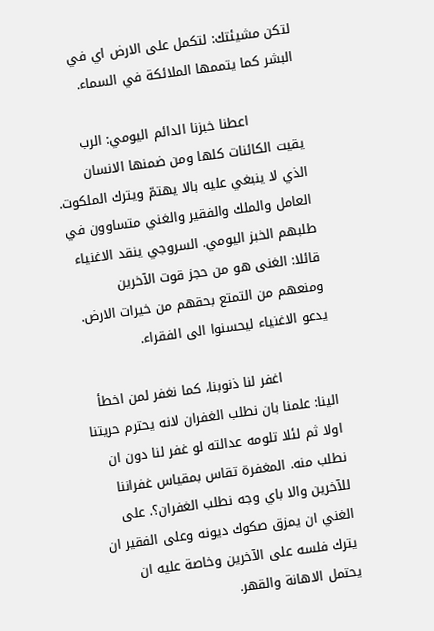لتكن مشيئتك: لتكمل على الارض اي في البشر كما يتممها الملائكة في السماء.

            اعطنا خبزنا الدائم اليومي: الرب يقيت الكائنات كلها ومن ضمنها الانسان الذي لا ينبغي عليه بالا يهتمّ ويترك الملكوت. العامل والملك والفقير والغني متساوون في طلبهم الخبز اليومي. السروجي ينقد الاغنياء قائلا: الغنى هو من حجز قوت الآخرين ومنعهم من التمتع بحقهم من خيرات الارض. يدعو الاغنياء ليحسنوا الى الفقراء.

            اغفر لنا ذنوبنا، كما نغفر لمن اخطأ الينا: علمنا بان نطلب الغفران لانه يحترم حريتنا اولا ثم لئلا تلومه عدالته لو غفر لنا دون ان نطلب منه. المغفرة تقاس بمقياس غفراننا للآخرين والا باي وجه نطلب الغفران؟. على الغني ان يمزق صكوك ديونه وعلى الفقير ان يترك فلسه على الآخرين وخاصة عليه ان يحتمل الاهانة والقهر.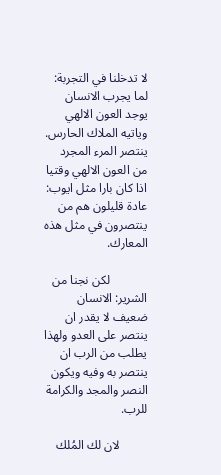لا تدخلنا في التجربة: لما يجرب الانسان يوجد العون الالهي وياتيه الملاك الحارس. ينتصر المرء المجرد من العون الالهي وقتيا اذا كان بارا مثل ايوب: عادة قليلون هم من ينتصرون في مثل هذه المعارك.

            لكن نجنا من الشرير: الانسان ضعيف لا يقدر ان ينتصر على العدو ولهذا يطلب من الرب ان ينتصر به وفيه ويكون النصر والمجد والكرامة للرب.

         لان لك المُلك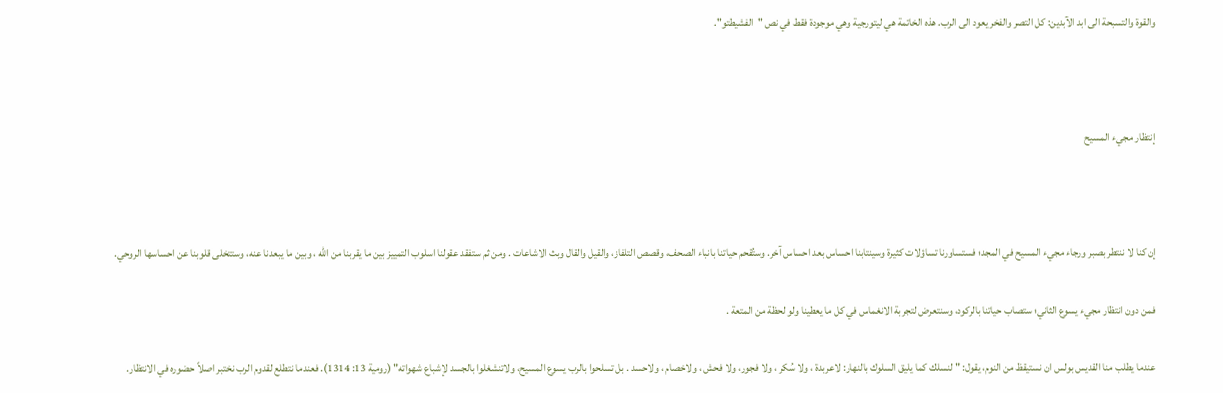والقوة والتسبحة الى ابد الآبدين: كل التصر والفخر يعود الى الرب. هذه الخاتمة هي ليتورجية وهي موجودة فقط في نص "الفشيطتو".



إنتظار مجيء المسيح



إن كنا لا ننتطر بصبر ورجاء مجيء المسيح في المجد؛ فستساورنا تساؤلات كثيرة وسينتابنا احساس بعد احساس آخر. وستُقحم حياتنا بانباء الصحف، وقصص التلفاز، والقيل والقال وبث الاشاعات . ومن ثم ستفقد عقولنا اسلوب التمييز بين ما يقربنا من الله ، وبين ما يبعدنا عنه، وستتخلى قلوبنا عن احساسها الروحي.

فمن دون انتظار مجيء يسوع الثاني؛ ستصاب حياتنا بالركود، وسنتعرض لتجربة الانغماس في كل ما يعطينا ولو لحظة من المتعة .

عندما يطلب منا القديس بولس ان نستيقظ من النوم، يقول: "لنسلك كما يليق السلوك بالنهار: لاعربدة ، ولا سُكر ، ولا فجور، ولا فحش ، ولاخصام ، ولاحسد . بل تسلحوا بالرب يسوع المسيح، ولاتنشغلوا بالجسد لإشباع شهواته" (رومية 13: 1314). فعندما نتطلع لقدوم الرب نختبر اصلاً حضوره في الانتظار.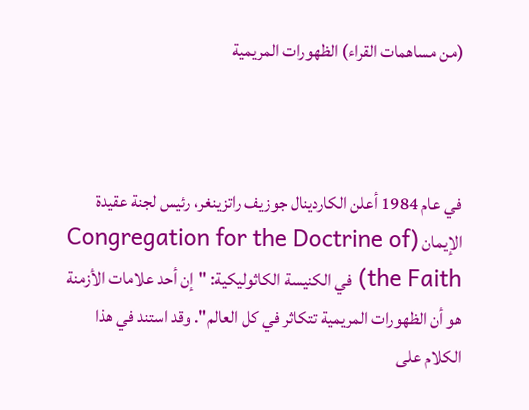(من مساهمات القراء) الظهورات المريمية



في عام 1984 أعلن الكاردينال جوزيف راتزينغر، رئيس لجنة عقيدة الإيمان (Congregation for the Doctrine of the Faith) في الكنيسة الكاثوليكية: "إن أحد علامات الأزمنة هو أن الظهورات المريمية تتكاثر في كل العالم". وقد استند في هذا الكلام على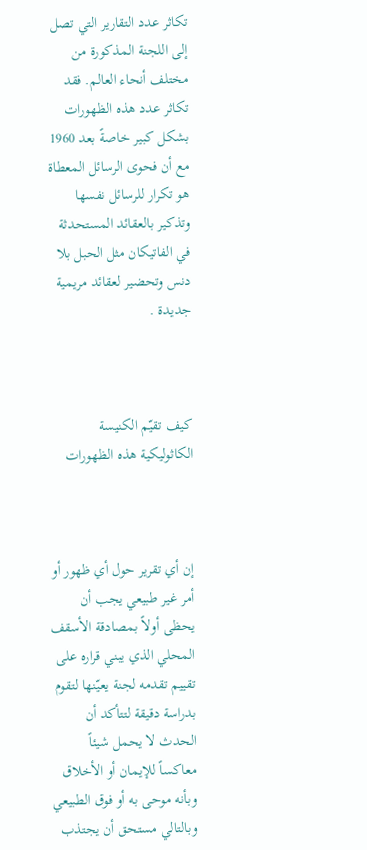تكاثر عدد التقارير التي تصل إلى اللجنة المذكورة من مختلف أنحاء العالم. فقد تكاثر عدد هذه الظهورات بشكل كبير خاصةً بعد 1960 مع أن فحوى الرسائل المعطاة  هو تكرار للرسائل نفسها وتذكير بالعقائد المستحدثة في الفاتيكان مثل الحبل بلا دنس وتحضير لعقائد مريمية جديدة .



كيف تقيّم الكنيسة الكاثوليكية هذه الظهورات



إن أي تقرير حول أي ظهور أو أمر غير طبيعي يجب أن يحظى أولاً بمصادقة الأسقف المحلي الذي يبني قراره على تقييم تقدمه لجنة يعيّنها لتقوم بدراسة دقيقة لتتأكد أن الحدث لا يحمل شيئاً معاكساً للإيمان أو الأخلاق وبأنه موحى به أو فوق الطبيعي وبالتالي مستحق أن يجتذب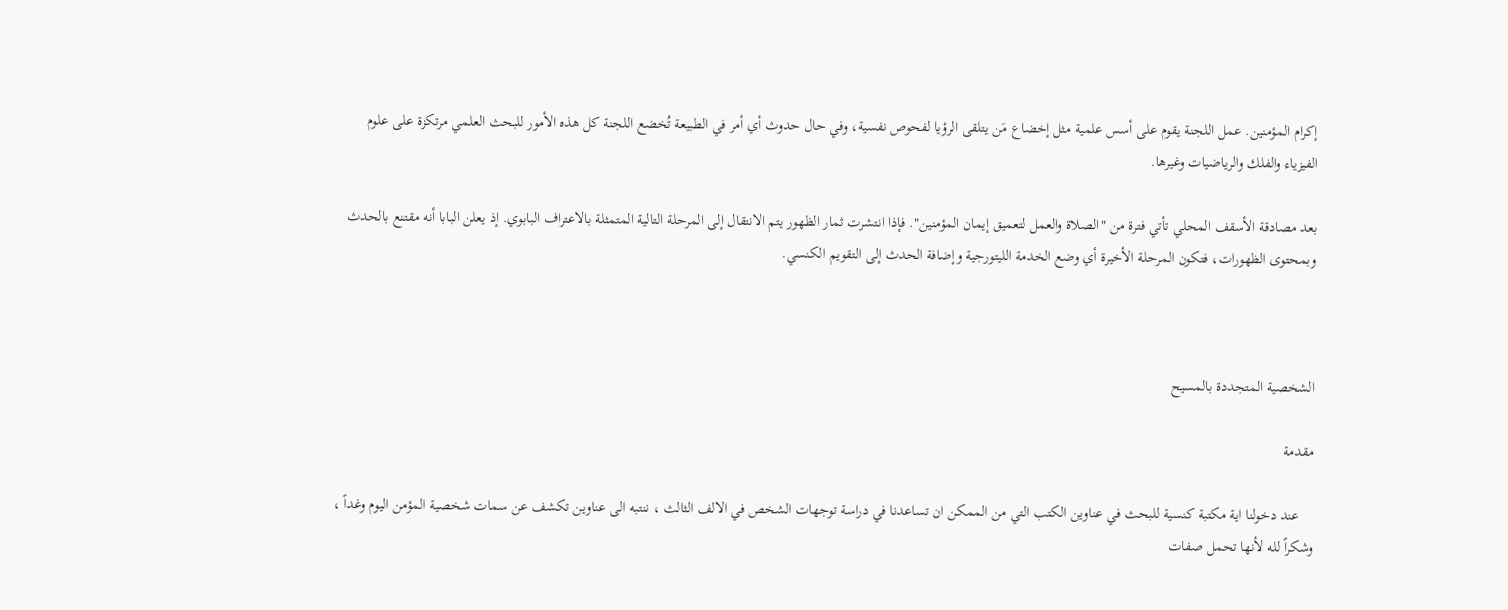إكرام المؤمنين. عمل اللجنة يقوم على أسس علمية مثل إخضاع مَن يتلقى الرؤيا لفحوص نفسية، وفي حال حدوث أي أمر في الطبيعة تُخضع اللجنة كل هذه الأمور للبحث العلمي مرتكزة على علوم الفيزياء والفلك والرياضيات وغيرها.

بعد مصادقة الأسقف المحلي تأتي فترة من "الصلاة والعمل لتعميق إيمان المؤمنين". فإذا انتشرت ثمار الظهور يتم الانتقال إلى المرحلة التالية المتمثلة بالاعتراف البابوي. إذ يعلن البابا أنه مقتنع بالحدث وبمحتوى الظهورات، فتكون المرحلة الأخيرة أي وضع الخدمة الليتورجية وإضافة الحدث إلى التقويم الكنسي.



الشخصية المتجددة بالمسيح

مقدمة

    عند دخولنا اية مكتبة كنسية للبحث في عناوين الكتب التي من الممكن ان تساعدنا في دراسة توجهات الشخص في الالف الثالث ، ننتبه الى عناوين تكشف عن سمات شخصية المؤمن اليوم وغداً ، وشكراً لله لأنها تحمل صفات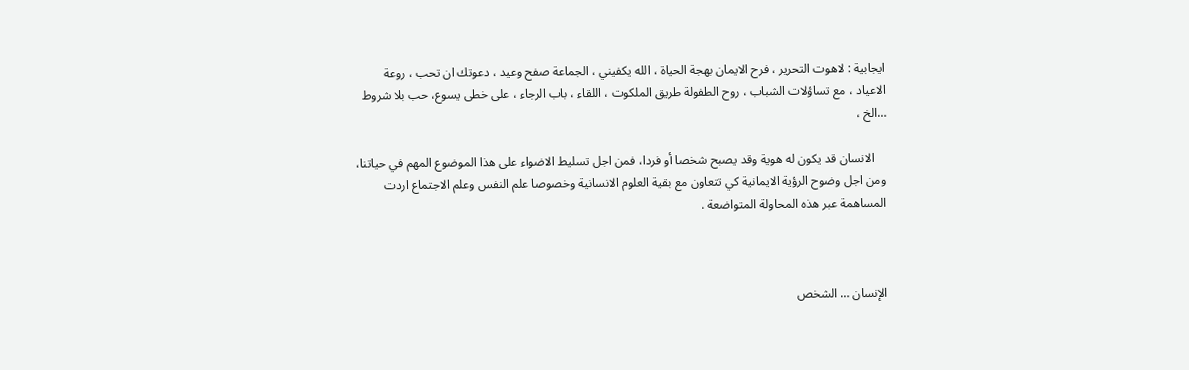ايجابية : لاهوت التحرير ، فرح الايمان بهجة الحياة ، الله يكفيني ، الجماعة صفح وعيد ، دعوتك ان تحب ، روعة الاعياد ، مع تساؤلات الشباب ، روح الطفولة طريق الملكوت ، اللقاء ، باب الرجاء ، على خطى يسوع، حب بلا شروط …الخ ،

    الانسان قد يكون له هوية وقد يصبح شخصا أو فردا، فمن اجل تسليط الاضواء على هذا الموضوع المهم في حياتنا، ومن اجل وضوح الرؤية الايمانية كي تتعاون مع بقية العلوم الانسانية وخصوصا علم النفس وعلم الاجتماع اردت المساهمة عبر هذه المحاولة المتواضعة .



الإنسان … الشخص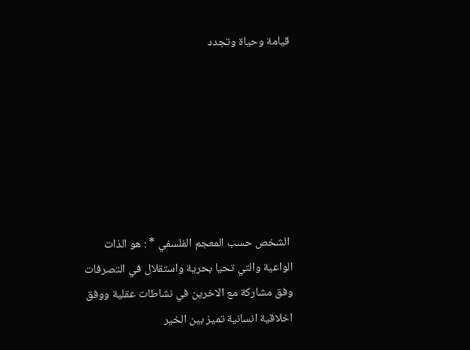قيامة وحياة وتجدد







 الشخص حسب المعجم الفلسفي * : هو الذات الواعية والتي تحيا بحرية واستقلال في التصرفات وفق مشاركة مع الاخرين في نشاطات عقلية ووفق اخلاقية انسانية تميز بين الخير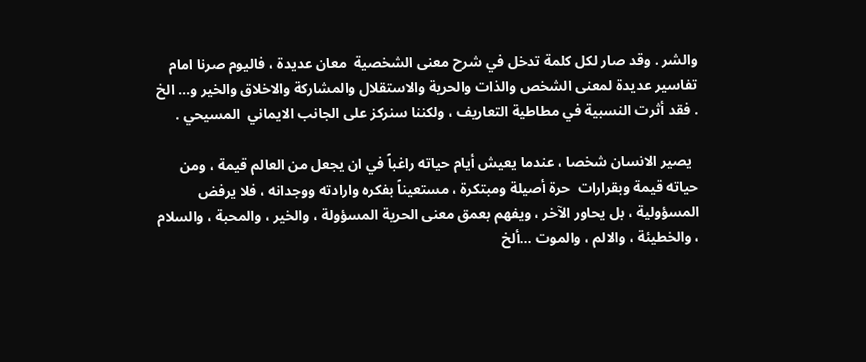والشر . وقد صار لكل كلمة تدخل في شرح معنى الشخصية  معان عديدة ، فاليوم صرنا امام تفاسير عديدة لمعنى الشخص والذات والحرية والاستقلال والمشاركة والاخلاق والخير و… الخ . فقد أثرت النسبية في مطاطية التعاريف ، ولكننا سنركز على الجانب الايماني  المسيحي .

  يصير الانسان شخصا ، عندما يعيش أيام حياته راغباً في ان يجعل من العالم قيمة ، ومن حياته قيمة وبقرارات  حرة أصيلة ومبتكرة ، مستعيناً بفكره وارادته ووجدانه ، فلا يرفض المسؤولية ، بل يحاور الآخر ، ويفهم بعمق معنى الحرية المسؤولة ، والخير ، والمحبة ، والسلام ، والخطيئة ، والالم ، والموت …ألخ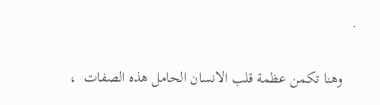.

    وهنا تكمن عظمة قلب الانسان الحامل هذه الصفات  ،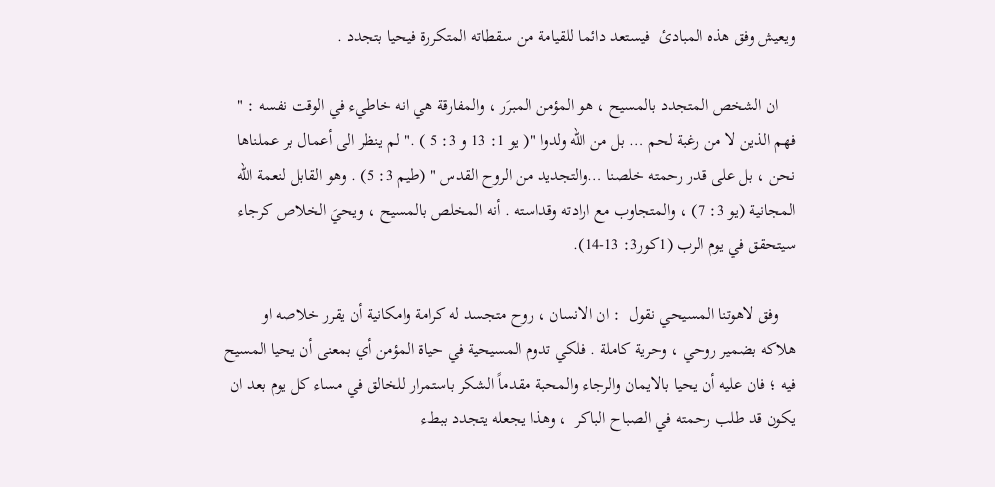ويعيش وفق هذه المبادئ  فيستعد دائما للقيامة من سقطاته المتكررة فيحيا بتجدد .

    ان الشخص المتجدد بالمسيح ، هو المؤمن المبرَر ، والمفارقة هي انه خاطيء في الوقت نفسه : " فهم الذين لا من رغبة لحم … بل من الله ولدوا "( يو 1: 13 و 3: 5 ) ." لم ينظر الى أعمال بر عملناها نحن ، بل على قدر رحمته خلصنا …والتجديد من الروح القدس " (طيم 3: 5) . وهو القابل لنعمة الله المجانية (يو 3: 7) ، والمتجاوب مع ارادته وقداسته . أنه المخلص بالمسيح ، ويحيَ الخلاص كرجاء سيتحقق في يوم الرب (1كور3: 13-14).

    وفق لاهوتنا المسيحي نقول  : ان الانسان ، روح متجسد له كرامة وامكانية أن يقرر خلاصه او هلاكه بضمير روحي ، وحرية كاملة . فلكي تدوم المسيحية في حياة المؤمن أي بمعنى أن يحيا المسيح فيه ؛ فان عليه أن يحيا بالايمان والرجاء والمحبة مقدماً الشكر باستمرار للخالق في مساء كل يوم بعد ان يكون قد طلب رحمته في الصباح الباكر  ، وهذا يجعله يتجدد ببطء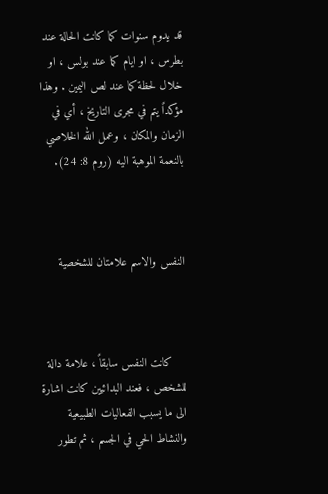قد يدوم سنوات كما كانت الحالة عند بطرس ، او ايام كما عند بولس ، او خلال لحظة كما عند لص اليمين . وهذا مؤكداً يتم في مجرى التاريخ ، أي في الزمان والمكان ، وعمل الله الخلاصي بالنعمة الموهبة اليه (روم 8: 24).



النفس والاسم علامتان للشخصية



    كانت النفس سابقاً ، علامة دالة للشخص ، فعند البدائيين كانت اشارة الى ما يسبب الفعاليات الطبيعية والنشاط الحي في الجسم ، ثم تطور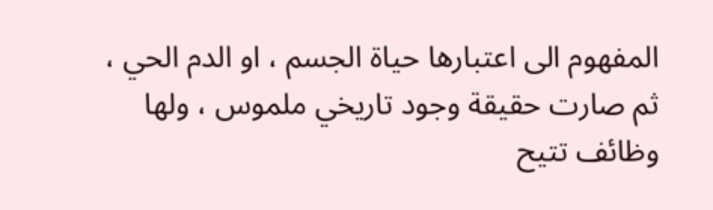المفهوم الى اعتبارها حياة الجسم ، او الدم الحي ، ثم صارت حقيقة وجود تاريخي ملموس ، ولها وظائف تتيح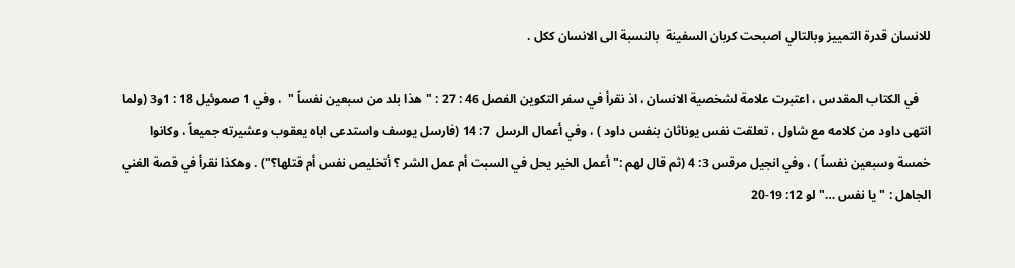للانسان قدرة التمييز وبالتالي اصبحت كربان السفينة  بالنسبة الى الانسان ككل .

    في الكتاب المقدس ، اعتبرت علامة لشخصية الانسان ، اذ نقرأ في سفر التكوين الفصل 46 : 27 : "هذا بلد من سبعين نفساً "  ، وفي 1 صموئيل 18 : 1و3 (ولما انتهى داود من كلامه مع شاول ، تعلقت نفس يوناثان بنفس داود ) ، وفي أعمال الرسل  7: 14 (فارسل يوسف واستدعى اباه يعقوب وعشيرته جميعاً ، وكانوا خمسة وسبعين نفساً ) ، وفي انجيل مرقس 3: 4 (ثم قال لهم :" أعمل الخير يحل في السبت أم عمل الشر ؟ أتخليص نفس أم قتلها؟") . وهكذا نقرأ في قصة الغني الجاهل : " يا نفس …"لو 12: 19-20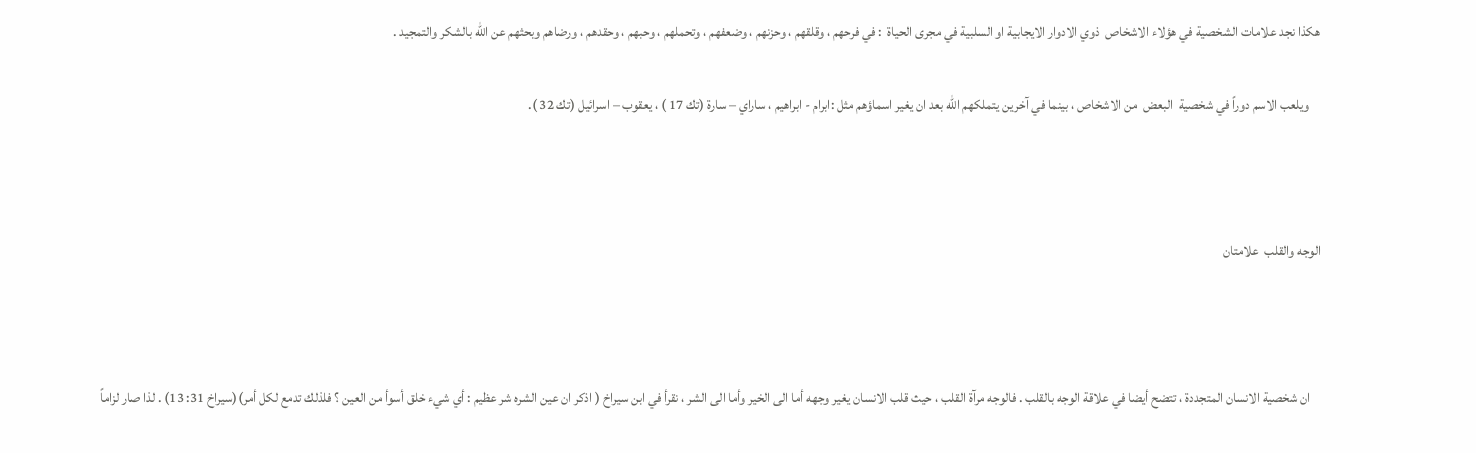هكذا نجد علامات الشخصية في هؤلاء الاشخاص  ذوي الادوار الايجابية او السلبية في مجرى الحياة  : في فرحهم ، وقلقهم ، وحزنهم ، وضعفهم ، وتحملهم ، وحبهم ، وحقدهم ، ورضاهم وبحثهم عن الله بالشكر والتمجيد .

    ويلعب الاسم دوراً في شخصية  البعض  من الاشخاص ، بينما في آخرين يتملكهم الله بعد ان يغير اسماؤهم مثل :ابرام - ابراهيم ، ساراي – سارة (تك 17 ) ، يعقوب – اسرائيل (تك 32 ).



الوجه والقلب  علامتان



    ان شخصية الانسان المتجددة ، تتضح أيضا في علاقة الوجه بالقلب . فالوجه مرآة القلب ، حيث قلب الانسان يغير وجهه أما الى الخير وأما الى الشر ، نقرأ في ابن سيراخ ( اذكر ان عين الشره شر عظيم : أي شيء خلق أسوأ من العين ؟ فلذلك تدمع لكل أمر)(سيراخ 31: 13) . لذا صار لزاماً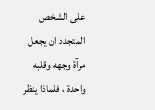على الشخص المتجدد ان يجعل مرآة وجهه وقلبه واحدة ، فلماذا ينظر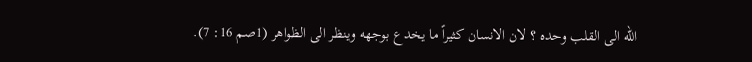الله الى القلب وحده ؟ لان الانسان كثيراً ما يخدع بوجهه وينظر الى الظواهر (1صم 16: 7).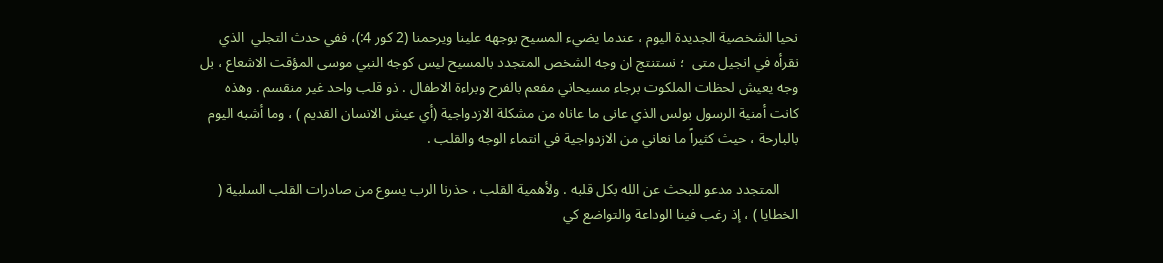نحيا الشخصية الجديدة اليوم ، عندما يضيء المسيح بوجهه علينا ويرحمنا (2 كور 4:)، ففي حدث التجلي  الذي نقرأه في انجيل متى  ؛ نستنتج ان وجه الشخص المتجدد بالمسيح ليس كوجه النبي موسى المؤقت الاشعاع ، بل وجه يعيش لحظات الملكوت برجاء مسيحاني مفعم بالفرح وبراءة الاطفال . ذو قلب واحد غير منقسم . وهذه كانت أمنية الرسول بولس الذي عانى ما عاناه من مشكلة الازدواجية (أي عيش الانسان القديم ) ، وما أشبه اليوم بالبارحة ، حيث كثيراً ما نعاني من الازدواجية في انتماء الوجه والقلب .

     المتجدد مدعو للبحث عن الله بكل قلبه . ولأهمية القلب ، حذرنا الرب يسوع من صادرات القلب السلبية ( الخطايا ) ، إذ رغب فينا الوداعة والتواضع كي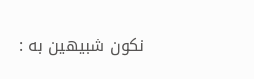نكون شبيهين به :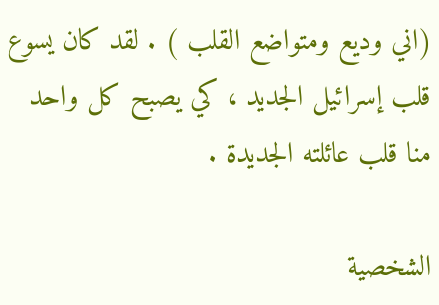(اني وديع ومتواضع القلب ) . لقد كان يسوع قلب إسرائيل الجديد ، كي يصبح كل واحد منا قلب عائلته الجديدة .

الشخصية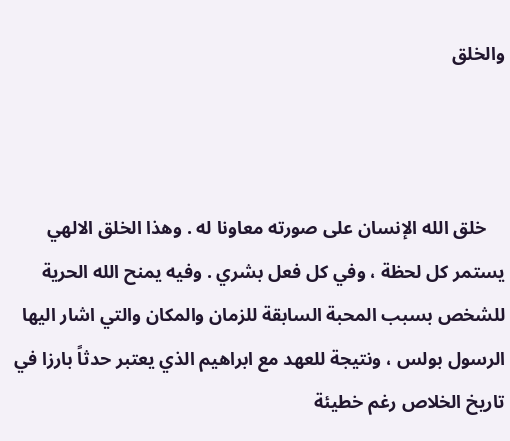والخلق



    خلق الله الإنسان على صورته معاونا له . وهذا الخلق الالهي يستمر كل لحظة ، وفي كل فعل بشري . وفيه يمنح الله الحرية للشخص بسبب المحبة السابقة للزمان والمكان والتي اشار اليها الرسول بولس ، ونتيجة للعهد مع ابراهيم الذي يعتبر حدثاً بارزا في تاريخ الخلاص رغم خطيئة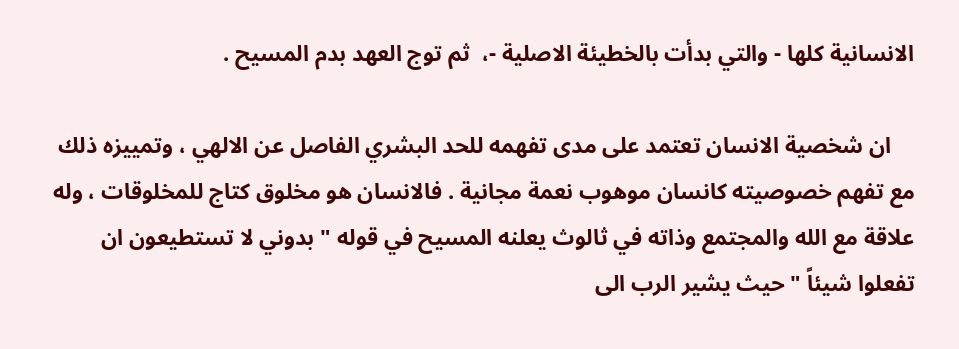الانسانية كلها - والتي بدأت بالخطيئة الاصلية -،  ثم توج العهد بدم المسيح .

    ان شخصية الانسان تعتمد على مدى تفهمه للحد البشري الفاصل عن الالهي ، وتمييزه ذلك مع تفهم خصوصيته كانسان موهوب نعمة مجانية . فالانسان هو مخلوق كتاج للمخلوقات ، وله علاقة مع الله والمجتمع وذاته في ثالوث يعلنه المسيح في قوله " بدوني لا تستطيعون ان تفعلوا شيئاً " حيث يشير الرب الى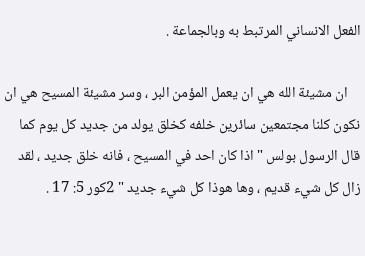الفعل الانساني المرتبط به وبالجماعة .

    ان مشيئة الله هي ان يعمل المؤمن البر ، وسر مشيئة المسيح هي ان نكون كلنا مجتمعين سائرين خلفه كخلق يولد من جديد كل يوم كما قال الرسول بولس " اذا كان احد في المسيح ، فانه خلق جديد ، لقد زال كل شيء قديم ، وها هوذا كل شيء جديد " 2كور 5: 17 .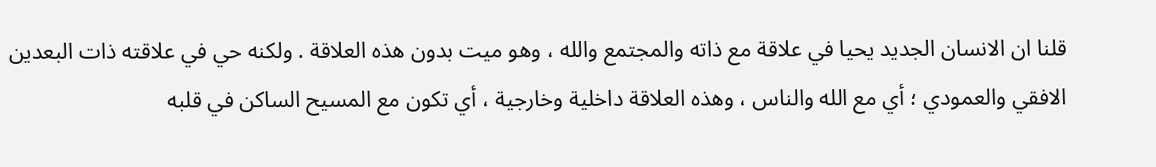قلنا ان الانسان الجديد يحيا في علاقة مع ذاته والمجتمع والله ، وهو ميت بدون هذه العلاقة . ولكنه حي في علاقته ذات البعدين الافقي والعمودي ؛ أي مع الله والناس ، وهذه العلاقة داخلية وخارجية ، أي تكون مع المسيح الساكن في قلبه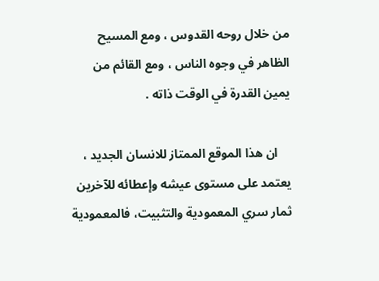من خلال روحه القدوس ، ومع المسيح الظاهر في وجوه الناس ، ومع القائم من يمين القدرة في الوقت ذاته .

    ان هذا الموقع الممتاز للانسان الجديد ، يعتمد على مستوى عيشه وإعطائه للآخرين ثمار سري المعمودية والتثبيت، فالمعمودية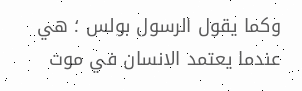وكما يقول الرسول بولس ؛ هي عندما يعتمد الانسان في موت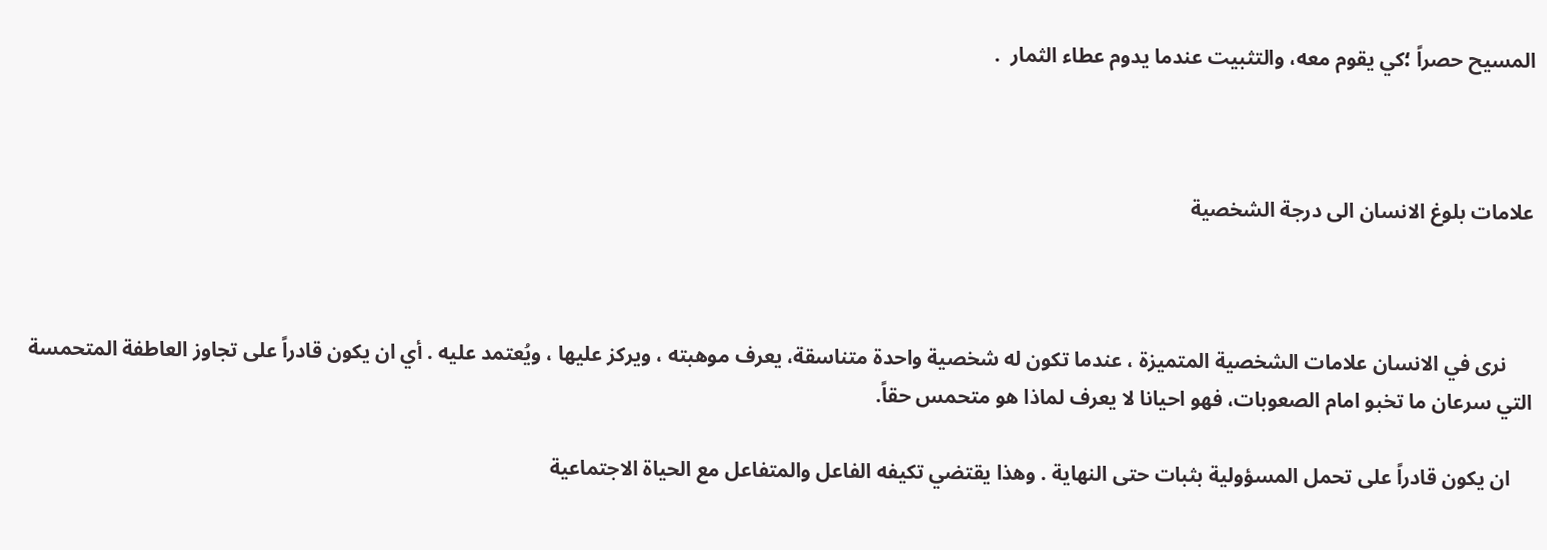المسيح حصراً ؛كي يقوم معه، والتثبيت عندما يدوم عطاء الثمار  .



علامات بلوغ الانسان الى درجة الشخصية



     نرى في الانسان علامات الشخصية المتميزة ، عندما تكون له شخصية واحدة متناسقة، يعرف موهبته ، ويركز عليها ، ويُعتمد عليه . أي ان يكون قادراً على تجاوز العاطفة المتحمسة التي سرعان ما تخبو امام الصعوبات، فهو احيانا لا يعرف لماذا هو متحمس حقاً.

    ان يكون قادراً على تحمل المسؤولية بثبات حتى النهاية . وهذا يقتضي تكيفه الفاعل والمتفاعل مع الحياة الاجتماعية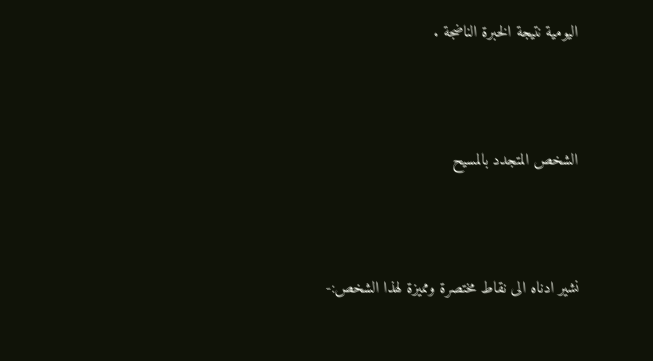اليومية نتيجة الخبرة الناضجة .



الشخص المتجدد بالمسيح



نشير ادناه الى نقاط مختصرة ومميزة لهذا الشخص:-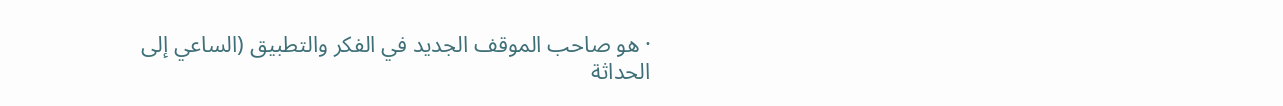· هو صاحب الموقف الجديد في الفكر والتطبيق (الساعي إلى الحداثة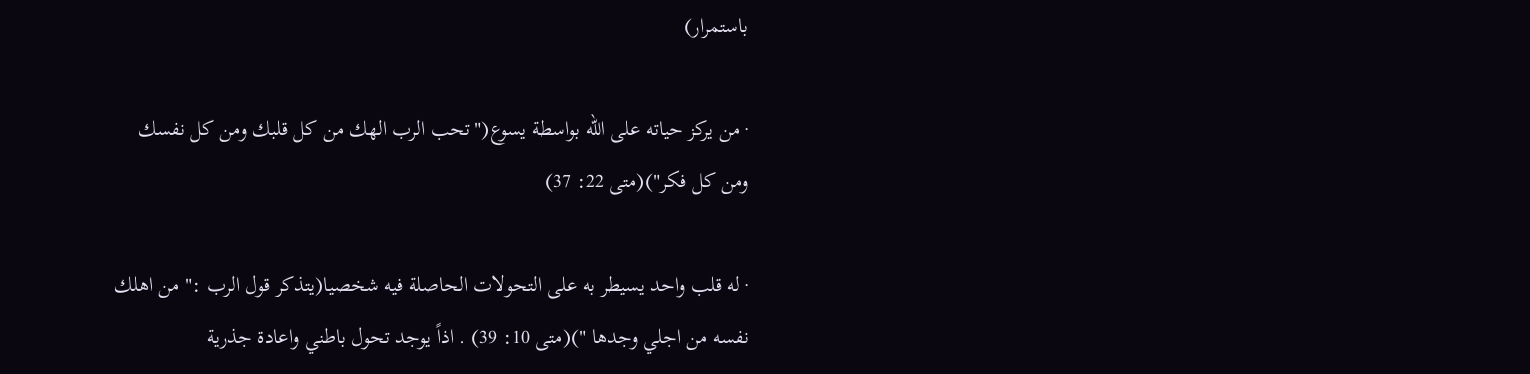باستمرار)

· من يركز حياته على الله بواسطة يسوع("تحب الرب الهك من كل قلبك ومن كل نفسك ومن كل فكر")(متى 22: 37)

· له قلب واحد يسيطر به على التحولات الحاصلة فيه شخصيا(يتذكر قول الرب :" من اهلك نفسه من اجلي وجدها ")(متى 10: 39) . اذاً يوجد تحول باطني واعادة جذرية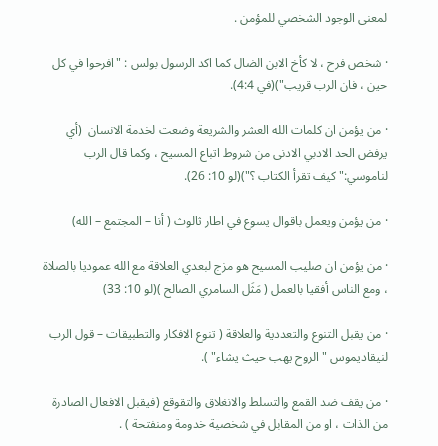لمعنى الوجود الشخصي للمؤمن .

· شخص فرح ، لا كأخ الابن الضال كما اكد الرسول بولس : "افرحوا في كل حين ، فان الرب قريب")(في 4:4).

· من يؤمن ان كلمات الله العشر والشريعة وضعت لخدمة الانسان  (أي يرفض الحد الادبي الادنى من شروط اتباع المسيح ، وكما قال الرب لناموسي:" كيف تقرأ الكتاب ؟")(لو 10: 26).

· من يؤمن ويعمل باقوال يسوع في اطار ثالوث ( أنا – المجتمع – الله)

· من يؤمن ان صليب المسيح هو مزج لبعدي العلاقة مع الله عموديا بالصلاة ، ومع الناس أفقيا بالعمل ( مَثَل السامري الصالح )(لو 10: 33)

· من يقبل التنوع والتعددية والعلاقة ( تنوع الافكار والتطبيقات – قول الرب لنيقاديموس "الروح يهب حيث يشاء" ).

· من يقف ضد القمع والتسلط والانغلاق والتقوقع (فيقبل الافعال الصادرة من الذات ، او من المقابل في شخصية خدومة ومنفتحة ) .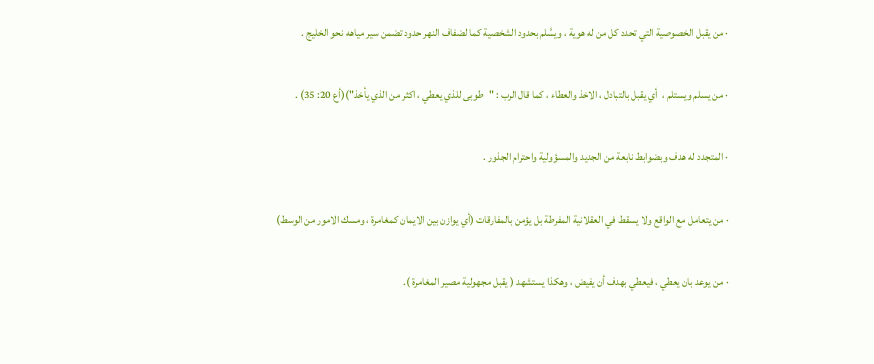· من يقبل الخصوصية التي تحدد كل من له هوية ، ويسَّلم بحدود الشخصية كما لضفاف النهر حدود تضمن سير مياهه نحو الخليج .

· من يسلم ويستلم ،  أي يقبل بالتبادل ، الاخذ والعطاء ، كما قال الرب : "طوبى للذي يعطي ، اكثر من الذي يأخذ")(أع 20: 35) .

· المتجدد له هدف وبضوابط نابعة من الجديد والمسؤولية واحترام الجذور .

· من يتعامل مع الواقع ولا يسقط في العقلانية المفرطة بل يؤمن بالمفارقات (أي يوازن بين الايمان كمغامرة ، ومسك الامور من الوسط)

· من يوعد بان يعطي ، فيعطي بهدف أن يفيض ، وهكذا يستشهد ( يقبل مجهولية مصير المغامرة ).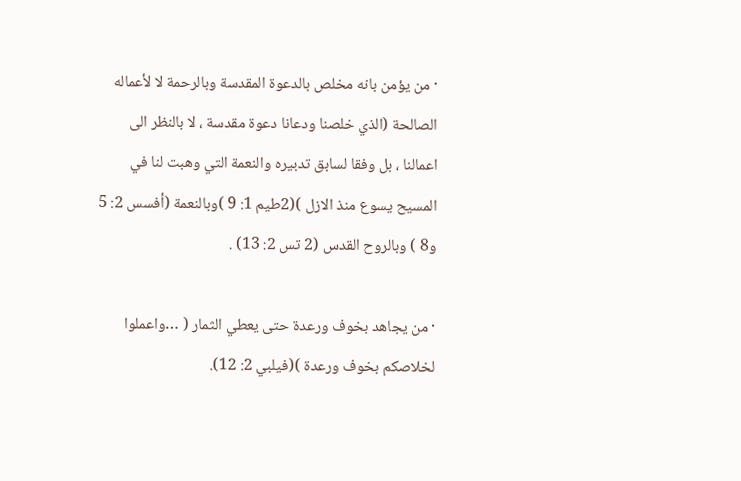· من يؤمن بانه مخلص بالدعوة المقدسة وبالرحمة لا لأعماله الصالحة (الذي خلصنا ودعانا دعوة مقدسة ، لا بالنظر الى اعمالنا ، بل وفقا لسابق تدبيره والنعمة التي وهبت لنا في المسيح يسوع منذ الازل )(2طيم 1: 9 )وبالنعمة (أفسس 2: 5 و8 ) وبالروح القدس (2 تس 2: 13) .

· من يجاهد بخوف ورعدة حتى يعطي الثمار ( …واعملوا لخلاصكم بخوف ورعدة )(فيلبي 2: 12).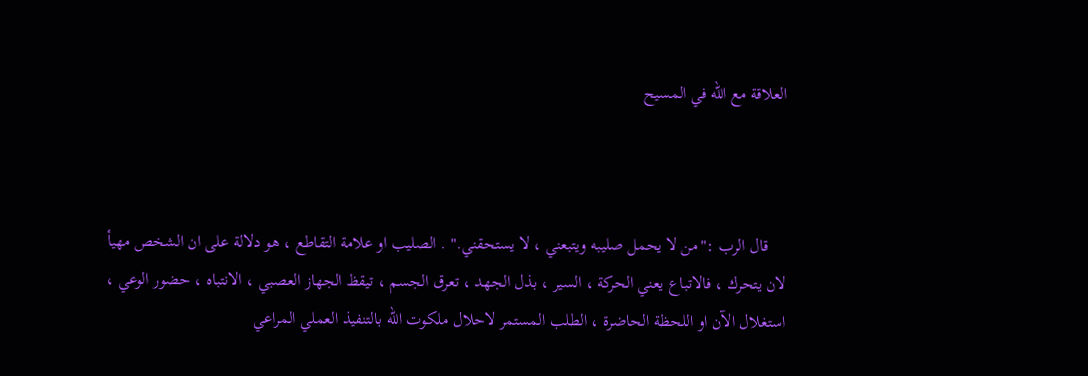العلاقة مع الله في المسيح



    قال الرب :"من لا يحمل صليبه ويتبعني ، لا يستحقني." . الصليب او علامة التقاطع ، هو دلالة على ان الشخص مهيأ لان يتحرك ، فالاتباع يعني الحركة ، السير ، بذل الجهد ، تعرق الجسم ، تيقظ الجهاز العصبي ، الانتباه ، حضور الوعي ، استغلال الآن او اللحظة الحاضرة ، الطلب المستمر لاحلال ملكوت الله بالتنفيذ العملي المراعي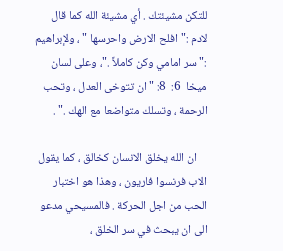للتكن مشيئتك . أي مشيئة الله كما قال لادم :"افلح الارض واحرسها " ، ولإبراهيم :" سر امامي وكن كاملاً ."، وعلى لسان ميخا  6:  8: " ان تتوخى العدل ، وتحب الرحمة ، وتسلك متواضعا مع الهك ." .

    ان الله يخلق الانسان كخالق ، كما يقول الاب فرنسوا فاريون ، وهذا هو اختبار الحب من اجل الحركة . فالمسيحي مدعو الى ان يبحث في سر الخلق ،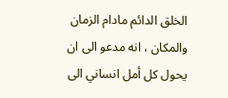الخلق الدائم مادام الزمان والمكان ، انه مدعو الى ان يحول كل أمل انساني الى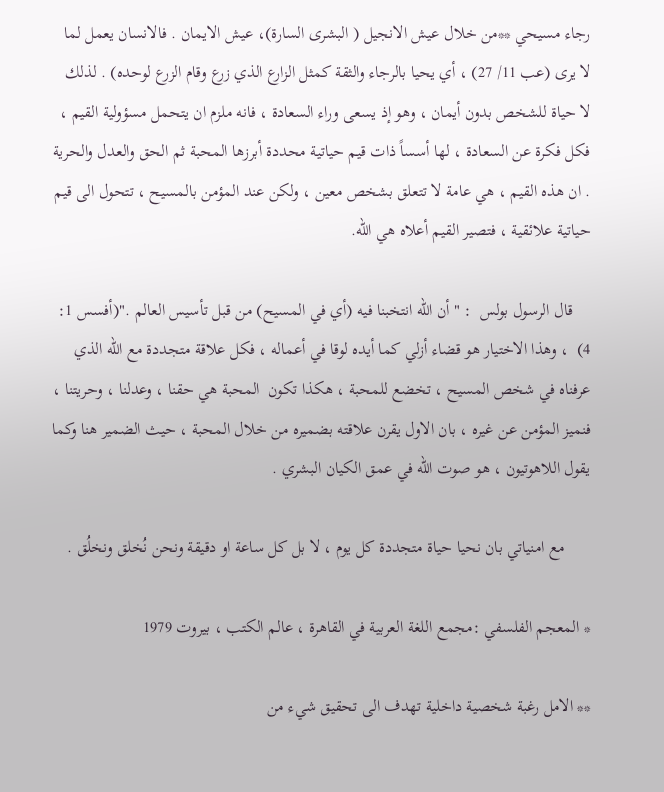رجاء مسيحي **من خلال عيش الانجيل ( البشرى السارة)، عيش الايمان . فالانسان يعمل لما لا يرى (عب 11/ 27) ، أي يحيا بالرجاء والثقة كمثل الزارع الذي زرع وقام الزرع لوحده) . لذلك لا حياة للشخص بدون أيمان ، وهو إذ يسعى وراء السعادة ، فانه ملزم ان يتحمل مسؤولية القيم ، فكل فكرة عن السعادة ، لها أسساً ذات قيم حياتية محددة أبرزها المحبة ثم الحق والعدل والحرية . ان هذه القيم ، هي عامة لا تتعلق بشخص معين ، ولكن عند المؤمن بالمسيح ، تتحول الى قيم حياتية علائقية ، فتصير القيم أعلاه هي الله.

    قال الرسول بولس  : " أن الله انتخبنا فيه (أي في المسيح) من قبل تأسيس العالم ."(أفسس 1: 4)  ، وهذا الاختيار هو قضاء أزلي كما أيده لوقا في أعماله ، فكل علاقة متجددة مع الله الذي عرفناه في شخص المسيح ، تخضع للمحبة ، هكذا تكون  المحبة هي حقنا ، وعدلنا ، وحريتنا ، فنميز المؤمن عن غيره ، بان الاول يقرن علاقته بضميره من خلال المحبة ، حيث الضمير هنا وكما يقول اللاهوتيون ، هو صوت الله في عمق الكيان البشري .

      مع امنياتي بان نحيا حياة متجددة كل يوم ، لا بل كل ساعة او دقيقة ونحن نُخلق ونخلُق .

* المعجم الفلسفي :مجمع اللغة العربية في القاهرة ، عالم الكتب ، بيروت 1979

** الامل رغبة شخصية داخلية تهدف الى تحقيق شيء من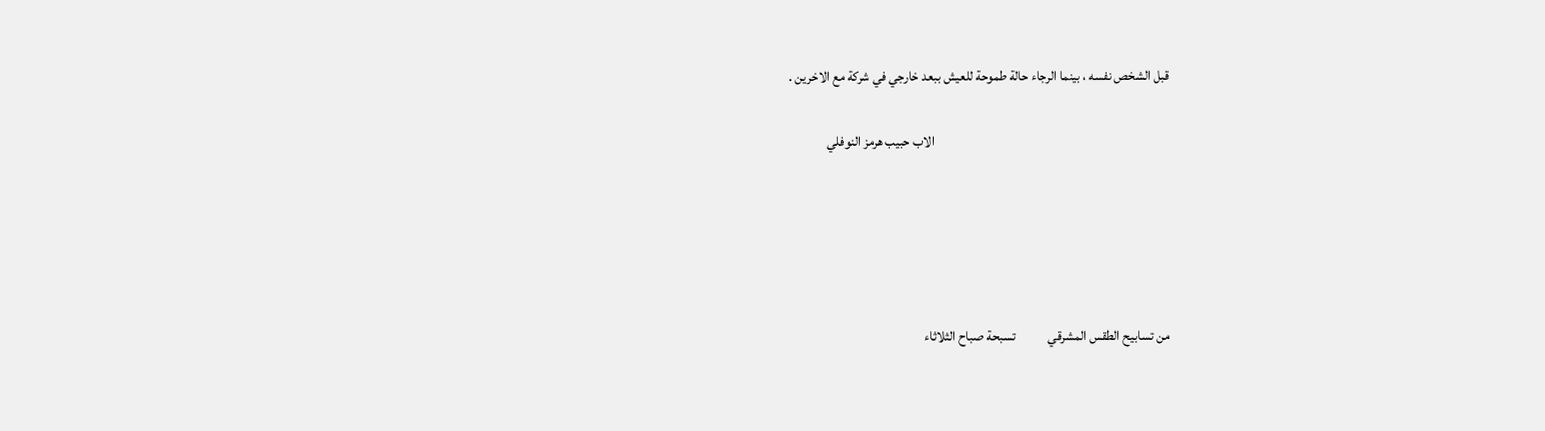قبل الشخص نفسه ، بينما الرجاء حالة طموحة للعيش ببعد خارجي في شركة مع الاخرين .

                                                                                      الاب حبيب هرمز النوفلي





من تسابيح الطقس المشرقي            تسبحة صباح الثلاثاء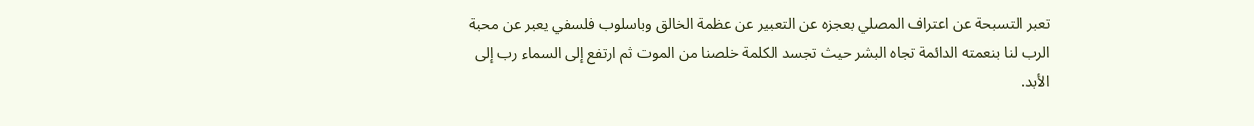تعبر التسبحة عن اعتراف المصلي بعجزه عن التعبير عن عظمة الخالق وباسلوب فلسفي يعبر عن محبة الرب لنا بنعمته الدائمة تجاه البشر حيث تجسد الكلمة خلصنا من الموت ثم ارتفع إلى السماء رب إلى الأبد.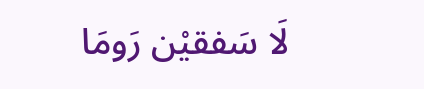لَا سَفقيْن رَومَ‍ا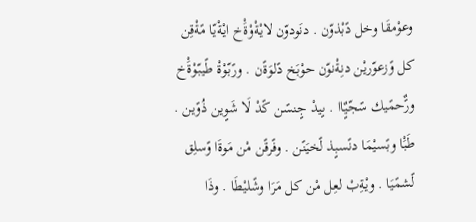وعوْمقَا وخل دًبْذوّن . دنَودوّن لايْةْوْةَْخ ايْةْيّا مًةْقِن كل وًزعوّريْن دنِةْنوّن حوْبَخ دًلوَةًن . ورًبّوْةْ طًيبّوْةَْخ ورًٌحمًيك سًجّيٌٍاا . ىٍيدْ جٍنسًن كًدْ لَا شَوٍين ذُوًين . طَبَْا وبًسيْمَا دنًسبٍذ لًخيَنًن . وفًرقًن مْن مَوةَا وًسلِق لًشمًيَا . ويْةِبْ لعِل مْن كل مَرَا وشًليْطَا . وذَا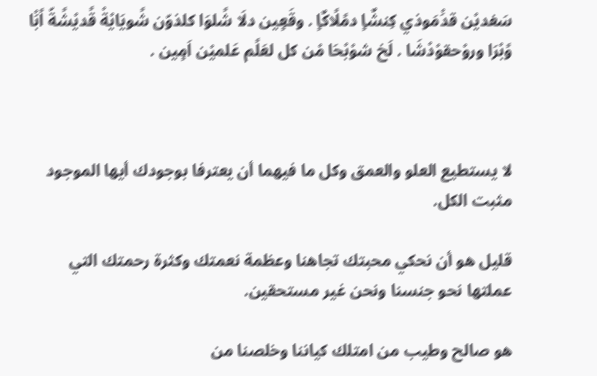سَغديْن قدَْمَوذي كِنشٌاٍ دمًلًاكٌاٍ . وقَعٍين دلَا شًلوَا كلذوّن شًويَايْةْ قًديْشًةّ اًبَْا وًبْرَا وروْحقوْدْشَا . لَخ شوْبْحَا مْن كل لعَلًم عَلميْن اَمٍين .



لا يستطيع العلو والعمق وكل ما فيهما أن يعترفا بوجودك أيها الموجود مثبت الكل.

قليل هو أن نحكي محبتك تجاهنا وعظمة نعمتك وكثرة رحمتك التي عملتها نحو جنسنا ونحن غير مستحقين.

هو صالح وطيب من امتلك كياننا وخلصنا من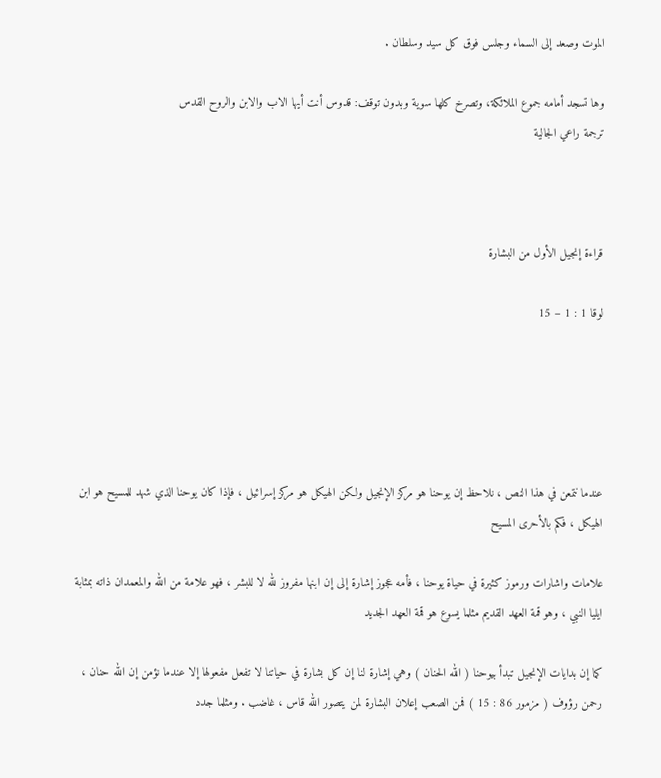الموت وصعد إلى السماء وجلس فوق كل سيد وسلطان .

وها تسجد أمامه جموع الملائكة، وتصرخ كلها سوية وبدون توقف: قدوس أنت أيها الاب والابن والروح القدس                                               ترجمة راعي الجالية



قراءة إنجيل الأول من البشارة

لوقا 1 : 1 – 15





عندما نتمعن في هذا النص ، نلاحظ إن يوحنا هو مركز الإنجيل ولكن الهيكل هو مركز إسرائيل ، فإذا كان يوحنا الذي شهد للمسيح هو ابن الهيكل ، فكم بالأحرى المسيح

علامات واشارات ورموز كثيرة في حياة يوحنا ، فأمه عجوز إشارة إلى إن ابنها مفروز لله لا للبشر ، فهو علامة من الله والمعمدان ذاته بمثابة ايليا النبي ، وهو قمة العهد القديم مثلما يسوع هو قمة العهد الجديد

كما إن بدايات الإنجيل تبدأ بيوحنا ( الله الحنان ) وهي إشارة لنا إن كل بشارة في حياتنا لا تفعل مفعولها إلا عندما نؤمن إن الله حنان ، رحمن رؤوف ( مزمور 86 : 15 ) فمن الصعب إعلان البشارة لمن يتصور الله قاس ، غاضب . ومثلما جدد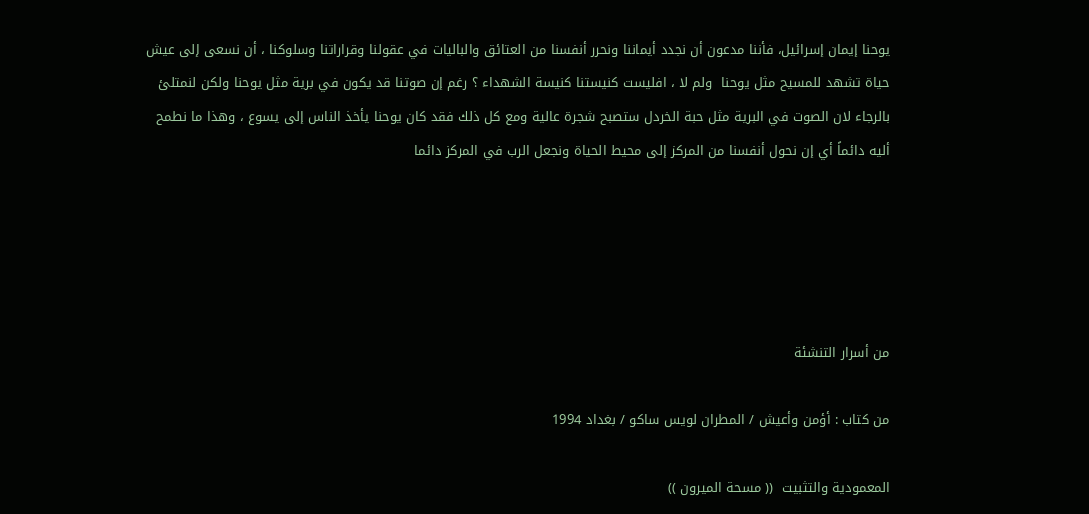يوحنا إيمان إسرائيل، فأننا مدعون أن نجدد أيماننا ونحرر أنفسنا من العتائق والباليات في عقولنا وقراراتنا وسلوكنا ، أن نسعى إلى عيش حياة تشهد للمسيح مثل يوحنا  ولم لا ، افليست كنيستنا كنيسة الشهداء ؟ رغم إن صوتنا قد يكون في برية مثل يوحنا ولكن لنمتلئ بالرجاء لان الصوت في البرية مثل حبة الخردل ستصبح شجرة عالية ومع كل ذلك فقد كان يوحنا يأخذ الناس إلى يسوع ، وهذا ما نطمح أليه دائماً أي إن نحول أنفسنا من المركز إلى محيط الحياة ونجعل الرب في المركز دائما





من أسرار التنشئة

من كتاب : أؤمن وأعيش / المطران لويس ساكو / بغداد 1994

المعمودية والتثبيت  (( مسحة الميرون ))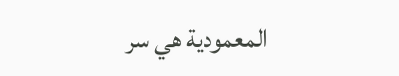المعمودية هي سر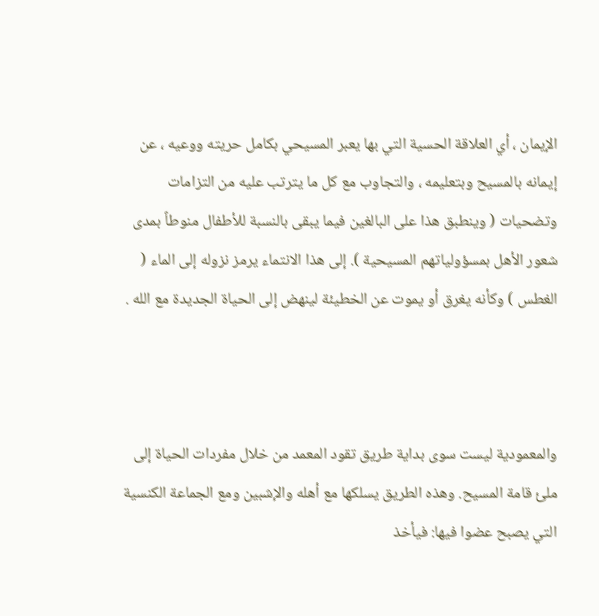الإيمان ، أي العلاقة الحسية التي بها يعبر المسيحي بكامل حريته ووعيه ، عن إيمانه بالمسيح وبتعليمه ، والتجاوب مع كل ما يترتب عليه من التزامات وتضحيات ( وينطبق هذا على البالغين فيما يبقى بالنسبة للأطفال منوطاً بمدى شعور الأهل بمسؤولياتهم المسيحية ). إلى هذا الانتماء يرمز نزوله إلى الماء ( الغطس ) وكأنه يغرق أو يموت عن الخطيئة لينهض إلى الحياة الجديدة مع الله .



والمعمودية ليست سوى بداية طريق تقود المعمد من خلال مفردات الحياة إلى ملئ قامة المسيح. وهذه الطريق يسلكها مع أهله والإشبين ومع الجماعة الكنسية التي يصبح عضوا فيها: فيأخذ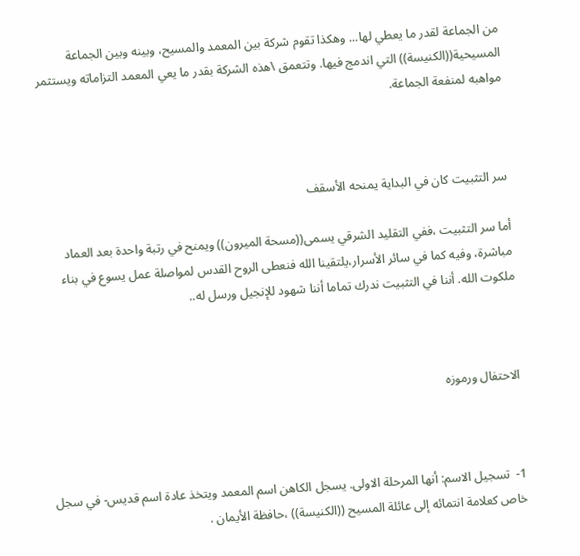من الجماعة لقدر ما يعطي لها... وهكذا تقوم شركة بين المعمد والمسيح، وبينه وبين الجماعة المسيحية((الكنيسة)) التي اندمج فيها. وتتعمق \هذه الشركة بقدر ما يعي المعمد التزاماته ويستثمر مواهبه لمنفعة الجماعة.



سر التثبيت كان في البداية يمنحه الأسقف

أما سر التثبيت ،ففي التقليد الشرقي يسمى((مسحة الميرون)) ويمنح في رتبة واحدة بعد العماد مباشرة، وفيه كما في سائر الأسرار،يلتقينا الله فنعطى الروح القدس لمواصلة عمل يسوع في بناء ملكوت الله. أننا في التثبيت ندرك تماما أننا شهود للإنجيل ورسل له..



الاحتفال ورموزه



1-  تسجيل الاسم: أنها المرحلة الاولى. يسجل الكاهن اسم المعمد ويتخذ عادة اسم قديس- في سجل خاص كعلامة انتمائه إلى عائلة المسيح ((الكنيسة)) ،حافظة الأيمان .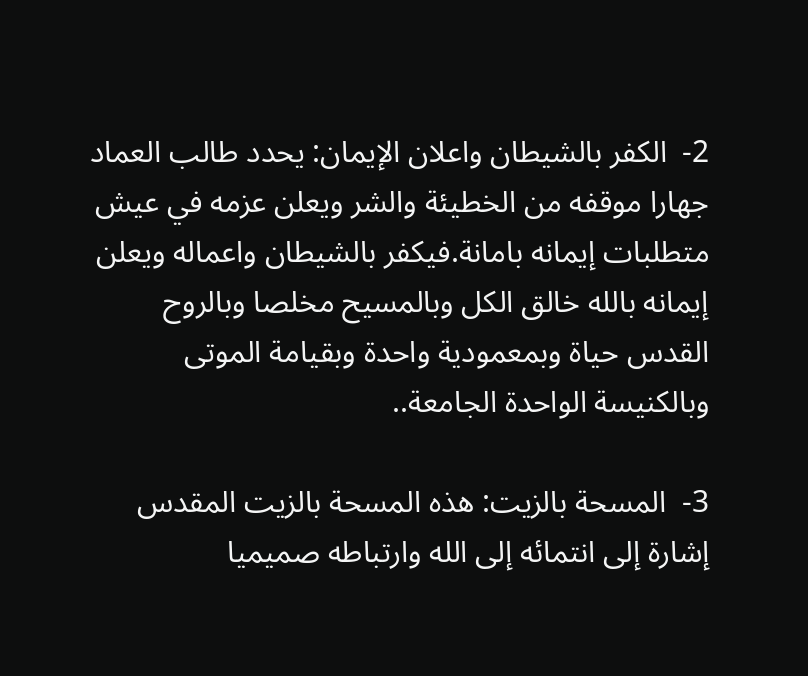2-  الكفر بالشيطان واعلان الإيمان: يحدد طالب العماد جهارا موقفه من الخطيئة والشر ويعلن عزمه في عيش متطلبات إيمانه بامانة.فيكفر بالشيطان واعماله ويعلن إيمانه بالله خالق الكل وبالمسيح مخلصا وبالروح القدس حياة وبمعمودية واحدة وبقيامة الموتى وبالكنيسة الواحدة الجامعة..

3-  المسحة بالزيت: هذه المسحة بالزيت المقدس إشارة إلى انتمائه إلى الله وارتباطه صميميا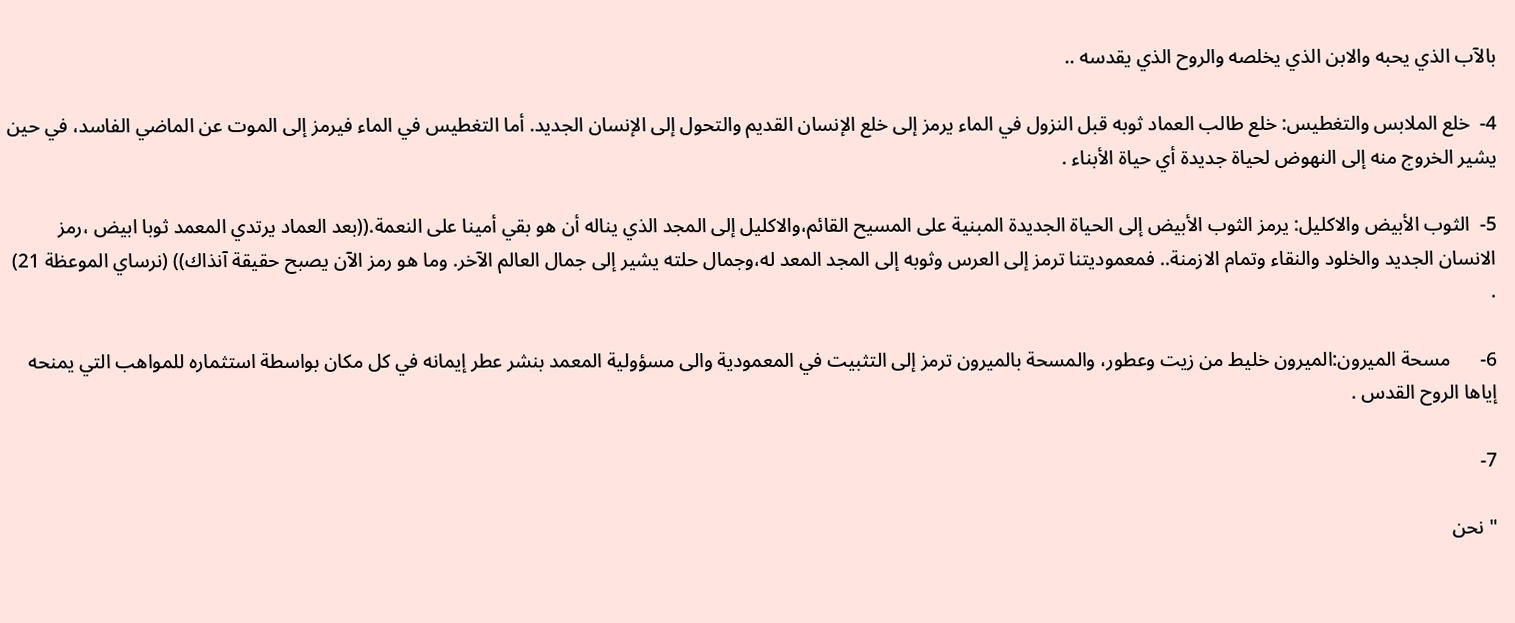بالآب الذي يحبه والابن الذي يخلصه والروح الذي يقدسه ..

4-  خلع الملابس والتغطيس: خلع طالب العماد ثوبه قبل النزول في الماء يرمز إلى خلع الإنسان القديم والتحول إلى الإنسان الجديد. أما التغطيس في الماء فيرمز إلى الموت عن الماضي الفاسد، في حين يشير الخروج منه إلى النهوض لحياة جديدة أي حياة الأبناء .

5-  الثوب الأبيض والاكليل: يرمز الثوب الأبيض إلى الحياة الجديدة المبنية على المسيح القائم،والاكليل إلى المجد الذي يناله أن هو بقي أمينا على النعمة.((بعد العماد يرتدي المعمد ثوبا ابيض ،رمز الانسان الجديد والخلود والنقاء وتمام الازمنة.. فمعموديتنا ترمز إلى العرس وثوبه إلى المجد المعد له،وجمال حلته يشير إلى جمال العالم الآخر. وما هو رمز الآن يصبح حقيقة آنذاك)) (نرساي الموعظة 21) .

6-      مسحة الميرون:الميرون خليط من زيت وعطور، والمسحة بالميرون ترمز إلى التثبيت في المعمودية والى مسؤولية المعمد بنشر عطر إيمانه في كل مكان بواسطة استثماره للمواهب التي يمنحه إياها الروح القدس .

7-

" نحن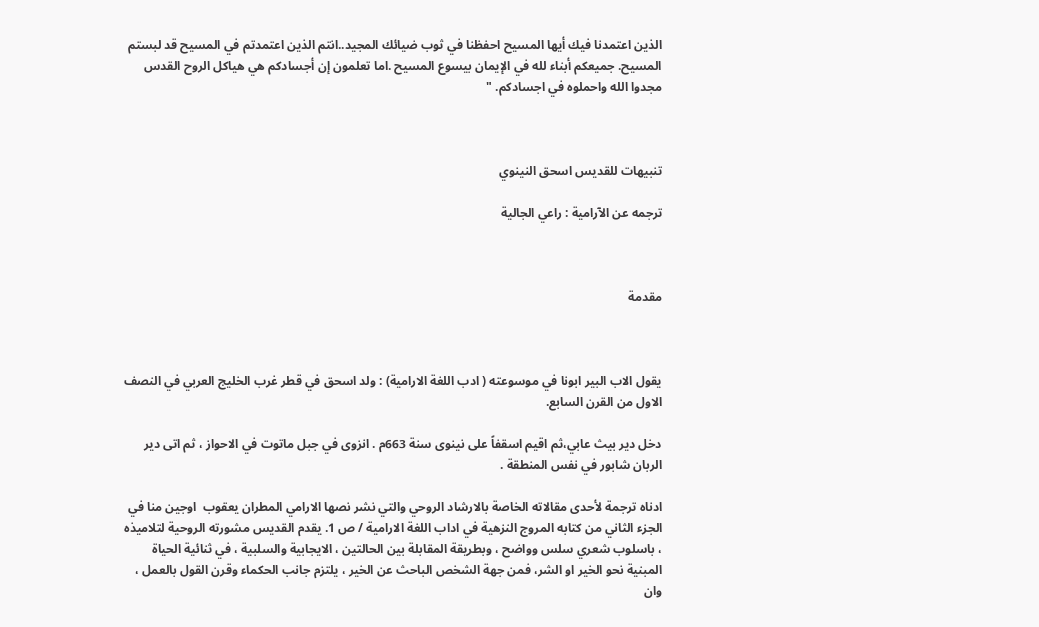الذين اعتمدنا فيك أيها المسيح احفظنا في ثوب ضيائك المجيد..انتم الذين اعتمدتم في المسيح قد لبستم المسيح. جميعكم أبناء لله في الإيمان بيسوع المسيح .اما تعلمون إن أجسادكم هي هياكل الروح القدس مجدوا الله واحملوه في اجسادكم. "



تنبيهات للقديس اسحق النينوي

ترجمه عن الآرامية : راعي الجالية



مقدمة



يقول الاب البير ابونا في موسوعته ( ادب اللغة الارامية) : ولد اسحق في قطر غرب الخليج العربي في النصف الاول من القرن السابع.

دخل دير بيث عابي،ثم اقيم اسقفاً على نينوى سنة 663م . انزوى في جبل ماتوت في الاحواز ، ثم اتى دير الربان شابور في نفس المنطقة .

ادناه ترجمة لأحدى مقالاته الخاصة بالارشاد الروحي والتي نشر نصها الارامي المطران يعقوب  اوجين منا في الجزء الثاني من كتابه المروج النزهية في اداب اللغة الارامية / ص 1. يقدم القديس مشورته الروحية لتلاميذه ، باسلوب شعري سلس وواضح ، وبطريقة المقابلة بين الحالتين ، الايجابية والسلبية ، في ثنائية الحياة المبنية نحو الخير او الشر، فمن جهة الشخص الباحث عن الخير ، يلتزم جانب الحكماء وقرن القول بالعمل ، وان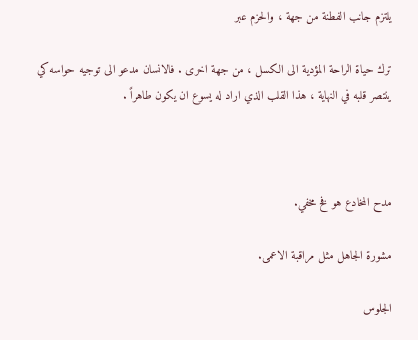يلتزم جانب الفطنة من جهة ، والحزم عبر

ترك حياة الراحة المؤدية الى الكسل ، من جهة اخرى . فالانسان مدعو الى توجيه حواسه كي ينتصر قلبه في النهاية ، هذا القلب الذي اراد له يسوع ان يكون طاهراً .



مدح المخادع هو فخ مخفي.

مشورة الجاهل مثل مراقبة الاعمى.

الجلوس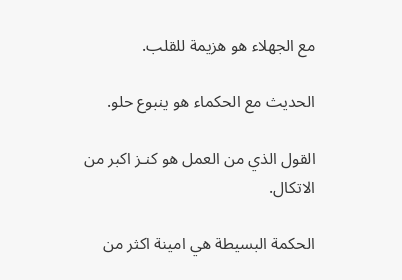مع الجهلاء هو هزيمة للقلب.

الحديث مع الحكماء هو ينبوع حلو.

القول الذي من العمل هو كنـز اكبر من الاتكال.

الحكمة البسيطة هي امينة اكثر من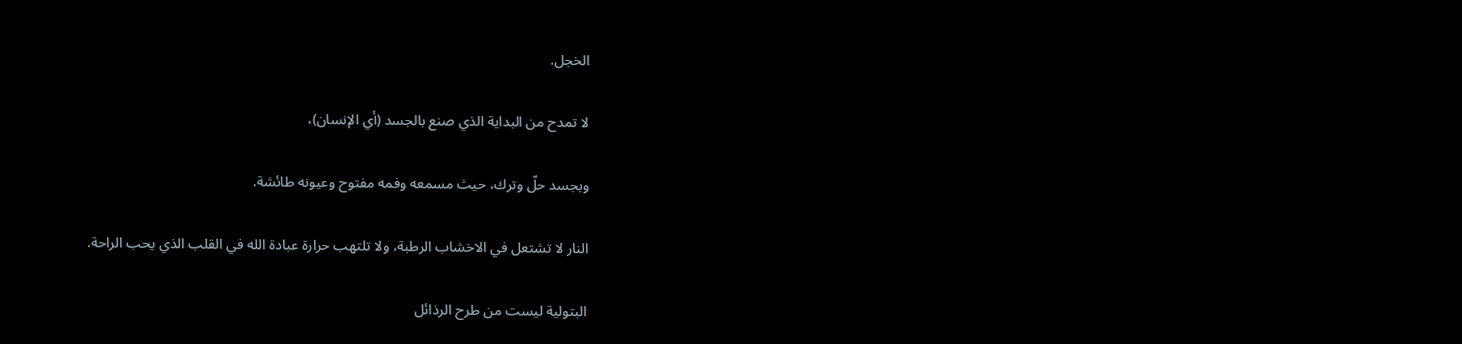الخجل.

لا تمدح من البداية الذي صنع بالجسد (أي الإنسان)،

وبجسد حلّ وترك، حيث مسمعه وفمه مفتوح وعيونه طائشة.

النار لا تشتعل في الاخشاب الرطبة، ولا تلتهب حرارة عبادة الله في القلب الذي يحب الراحة.

البتولية ليست من طرح الرذائل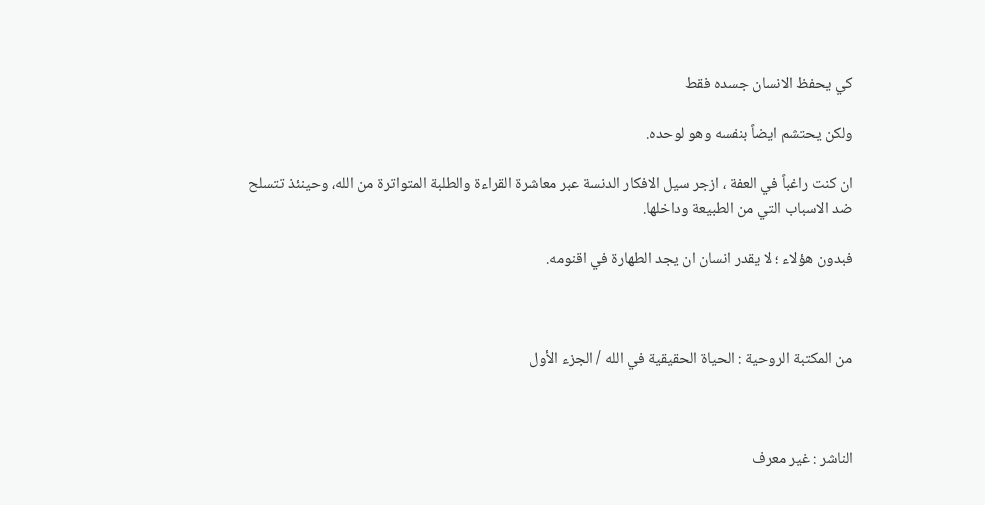كي يحفظ الانسان جسده فقط

ولكن يحتشم ايضاً بنفسه وهو لوحده.

ان كنت راغباً في العفة ، ازجر سيل الافكار الدنسة عبر معاشرة القراءة والطلبة المتواترة من الله، وحينئذ تتسلح ضد الاسباب التي من الطبيعة وداخلها.

فبدون هؤلاء ؛ لا يقدر انسان ان يجد الطهارة في اقنومه.



من المكتبة الروحية : الحياة الحقيقية في الله / الجزء الأول



الناشر : غير معرف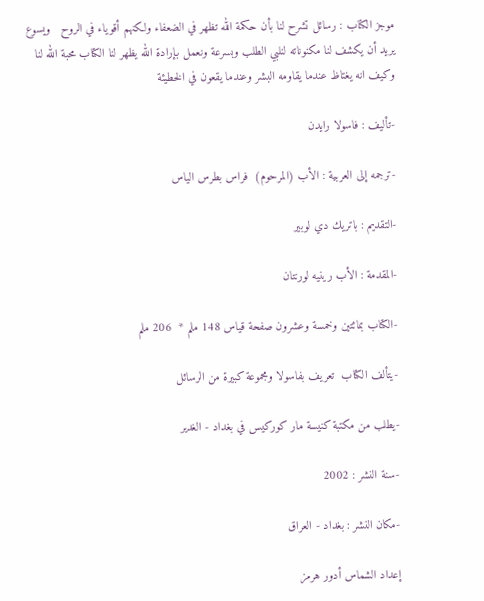موجز الكتاب : رسائل تشرح لنا بأن حكمة الله تظهر في الضعفاء ولكنهم أقوياء في الروح   ويسوع يريد أن يكشف لنا مكنوناته لنلبي الطلب وبسرعة ونعمل بإرادة الله يظهر لنا الكتاب محبة الله لنا وكيف انه يغتاظ عندما يقاومه البشر وعندما يقعون في الخطيئة

-تأليف : فاسولا رايدن

-ترجمه إلى العربية : الأب (المرحوم)  فراس بطرس الياس

-التقديم : باتريك دي لوبير

-المقدمة : الأب رينيه لورنتان

-الكتاب بمائتين وخمسة وعشرون صفحة قياس 148 ملم *  206 ملم

-يتألف الكتاب  تعريف بفاسولا ومجموعة كبيرة من الرسائل

-يطلب من مكتبة كنيسة مار كوركيس في بغداد - الغدير

-سنة النشر : 2002

-مكان النشر : بغداد - العراق

إعداد الشماس أدور هرمز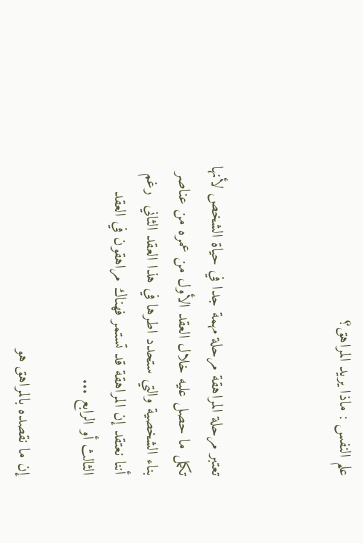علم النفس : ماذا يريد المراهق؟



تعتبر مرحلة المراهقة مرحلة مهمة جدا في حياة الشخص لأنها تكمل ما حصل عليه خلال العقد الأول من عمره من عناصر بناء الشخصية والتي ستحدد اطرها في هذا العقد الثاني  رغم أننا نعتقد إن المراهقة قد تستمر فهناك مراهقون في العقد الثالث أو الرابع ...

إن ما نقصده بالمراهق هو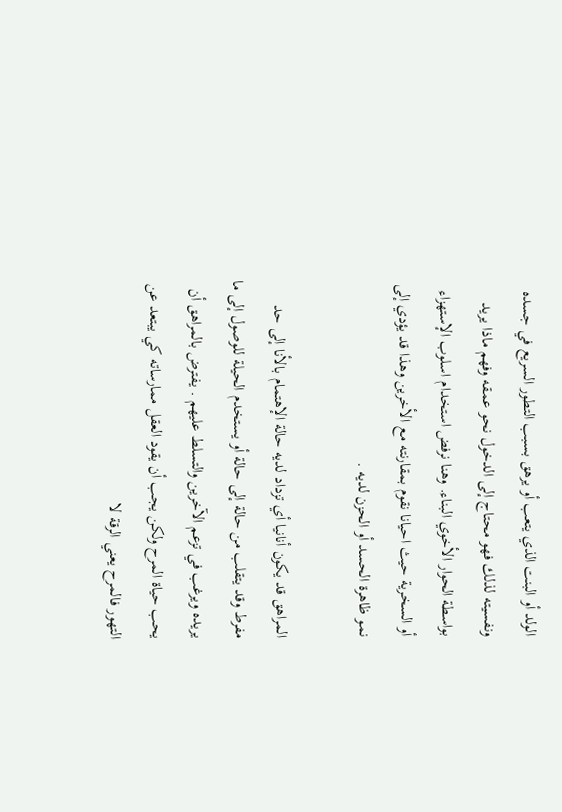الولد أو البنت الذي يتعب أو يرهق بسبب التطور السريع في جسده ونفسيته لذلك فهو محتاج إلى الدخول نحو عمقه وفهم ماذا يريد بواسطة الحوار الأخوي البناء. وهنا نرفض استخدام اسلوب الإستهزاء أو السخرية حيث احيانا نقوم بمقارنته مع الأخرين وهذا قد يؤدي إلى نمو ظاهرة الحسد أو الحزن لديه .

المراهق قد يكون أنانيا أي تزداد لديه حالة الإهتمام بالأنا إلى حد مفرط وقد يتقلب من حالة إلى حالة أو يستخدم الحيلة للوصول إلى ما يريده ويرغب في تزعم الآخرين والتسلط عليهم . يفترض بالمراهق أن يحب حياة المرح ولكن يجب أن يقود العقل ممارساته كي يبتعد عن التهور فالمرح يعني الرقة لا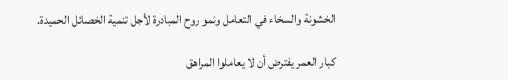الخشونة والسخاء في التعامل ونمو روح المبادرة لأجل تنمية الخصائل الحميدة.

كبار العمر يفترض أن لا يعاملوا المراهق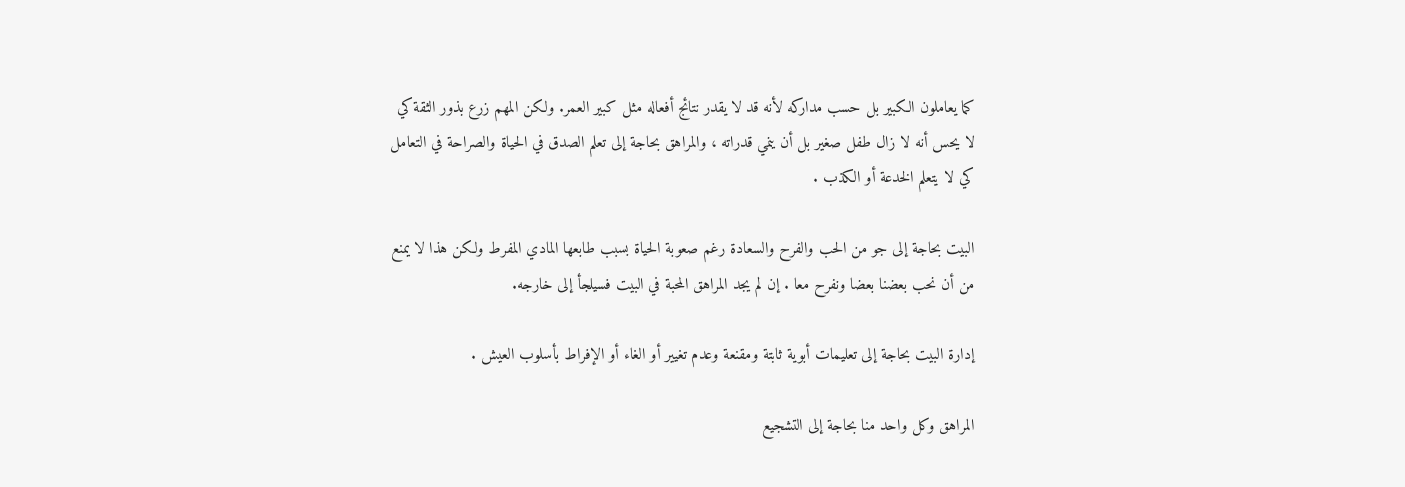كما يعاملون الكبير بل حسب مداركه لأنه قد لا يقدر نتائج أفعاله مثل كبير العمر. ولكن المهم زرع بذور الثقة كي لا يحس أنه لا زال طفل صغير بل أن ينمي قدراته ، والمراهق بحاجة إلى تعلم الصدق في الحياة والصراحة في التعامل كي لا يتعلم الخدعة أو الكذب .

البيت بحاجة إلى جو من الحب والفرح والسعادة رغم صعوبة الحياة بسبب طابعها المادي المفرط ولكن هذا لا يمنع من أن نحب بعضنا بعضا ونفرح معا . إن لم يجد المراهق المحبة في البيت فسيلجأ إلى خارجه.

إدارة البيت بحاجة إلى تعليمات أبوية ثابتة ومقنعة وعدم تغيير أو الغاء أو الإفراط بأسلوب العيش .

المراهق وكل واحد منا بحاجة إلى التشجيع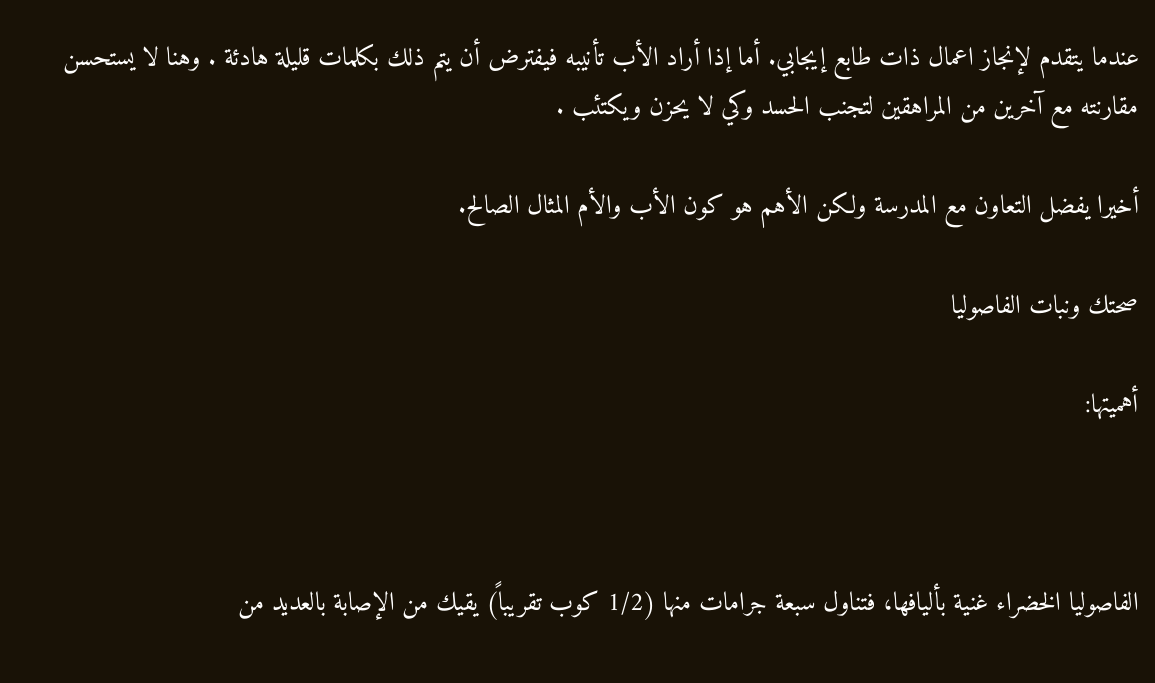عندما يتقدم لإنجاز اعمال ذات طابع إيجابي. أما إذا أراد الأب تأنيبه فيفترض أن يتم ذلك بكلمات قليلة هادئة . وهنا لا يستحسن مقارنته مع آخرين من المراهقين لتجنب الحسد وكي لا يحزن ويكتئب .

أخيرا يفضل التعاون مع المدرسة ولكن الأهم هو كون الأب والأم المثال الصالح.

صحتك ونبات الفاصوليا

أهميتها:



الفاصوليا الخضراء غنية بأليافها، فتناول سبعة جرامات منها (1/2 كوب تقريباً) يقيك من الإصابة بالعديد من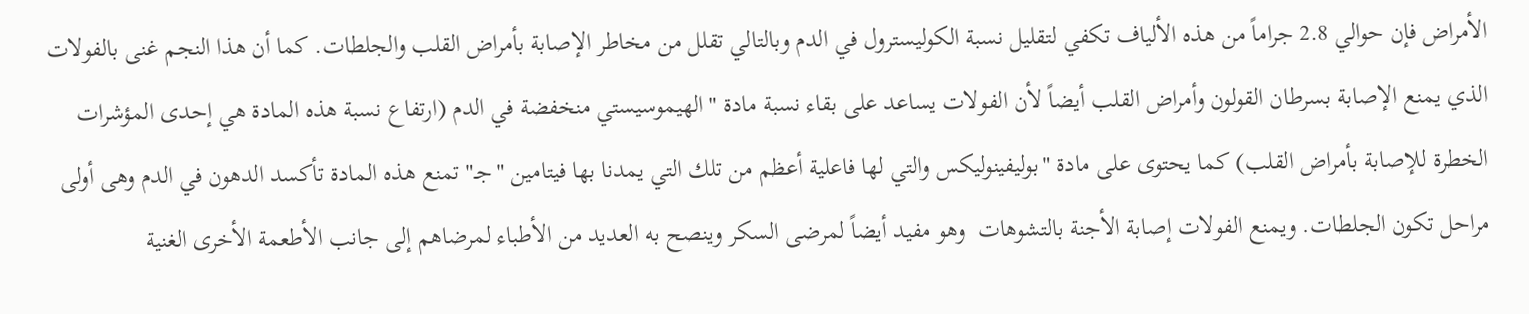الأمراض فإن حوالي 2.8 جراماً من هذه الألياف تكفي لتقليل نسبة الكوليسترول في الدم وبالتالي تقلل من مخاطر الإصابة بأمراض القلب والجلطات. كما أن هذا النجم غنى بالفولات الذي يمنع الإصابة بسرطان القولون وأمراض القلب أيضاً لأن الفولات يساعد على بقاء نسبة مادة "الهيموسيستي منخفضة في الدم (ارتفاع نسبة هذه المادة هي إحدى المؤشرات الخطرة للإصابة بأمراض القلب) كما يحتوى على مادة "بوليفينوليكس والتي لها فاعلية أعظم من تلك التي يمدنا بها فيتامين "جـ" تمنع هذه المادة تأكسد الدهون في الدم وهى أولى مراحل تكون الجلطات. ويمنع الفولات إصابة الأجنة بالتشوهات  وهو مفيد أيضاً لمرضى السكر وينصح به العديد من الأطباء لمرضاهم إلى جانب الأطعمة الأخرى الغنية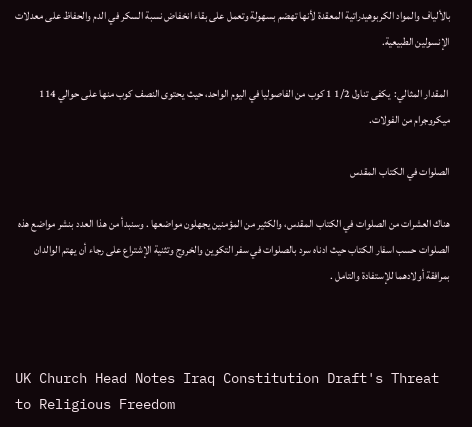بالألياف والمواد الكربوهيدراتية المعقدة لأنها تهضم بسهولة وتعمل على بقاء انخفاض نسبة السكر في الدم والحفاظ على معدلات الإنسولين الطبيعية.

 المقدار المثالي:  يكفى تناول 1/2 1 كوب من الفاصوليا في اليوم الواحد، حيث يحتوى النصف كوب منها على حوالي 114 ميكروجرام من الفولات.

الصلوات في الكتاب المقدس

هناك العشرات من الصلوات في الكتاب المقدس، والكثير من المؤمنين يجهلون مواضعها . وسنبدأ من هذا العدد بنشر مواضع هذه الصلوات حسب اسفار الكتاب حيث ادناه سرد بالصلوات في سفر التكوين والخروج وتثنية الإشتراع على رجاء أن يهتم الوالدان بمرافقة أولادهما للإستفادة والتامل .



UK Church Head Notes Iraq Constitution Draft's Threat to Religious Freedom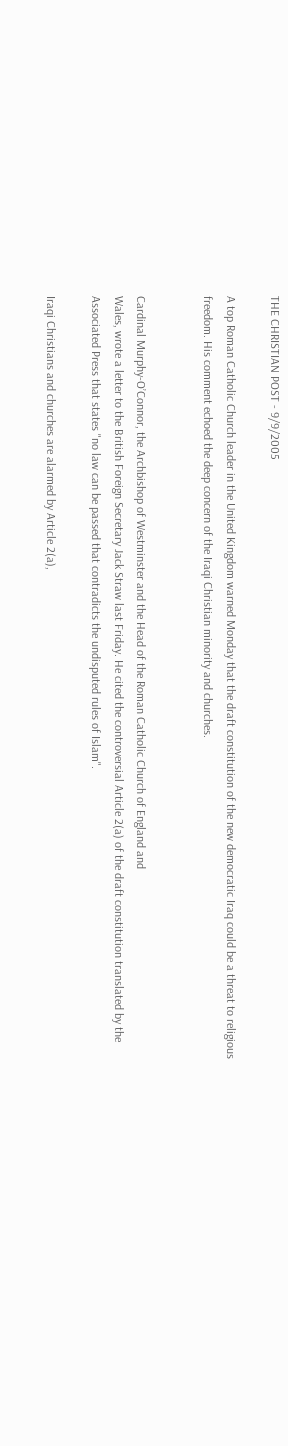THE CHRISTIAN POST - 9/9/2005

A top Roman Catholic Church leader in the United Kingdom warned Monday that the draft constitution of the new democratic Iraq could be a threat to religious freedom. His comment echoed the deep concern of the Iraqi Christian minority and churches.


Cardinal Murphy-O’Connor, the Archbishop of Westminster and the Head of the Roman Catholic Church of England and
Wales, wrote a letter to the British Foreign Secretary Jack Straw last Friday. He cited the controversial Article 2(a) of the draft constitution translated by the Associated Press that states "no law can be passed that contradicts the undisputed rules of Islam".

Iraqi Christians and churches are alarmed by Article 2(a),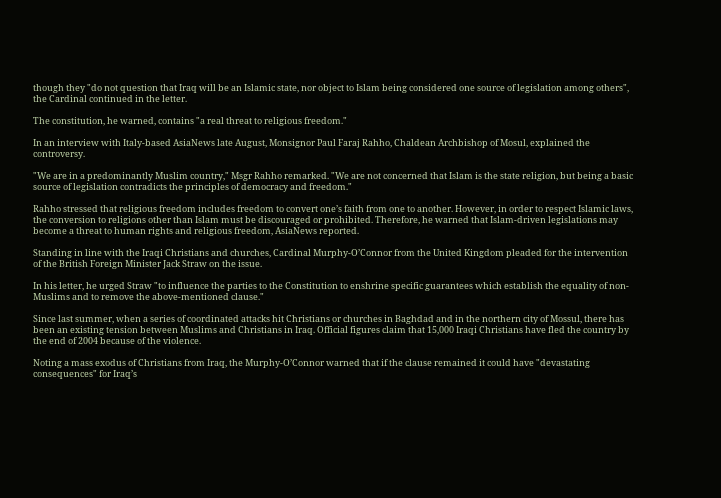though they "do not question that Iraq will be an Islamic state, nor object to Islam being considered one source of legislation among others", the Cardinal continued in the letter.

The constitution, he warned, contains "a real threat to religious freedom."

In an interview with Italy-based AsiaNews late August, Monsignor Paul Faraj Rahho, Chaldean Archbishop of Mosul, explained the controversy.

"We are in a predominantly Muslim country," Msgr Rahho remarked. "We are not concerned that Islam is the state religion, but being a basic source of legislation contradicts the principles of democracy and freedom."

Rahho stressed that religious freedom includes freedom to convert one’s faith from one to another. However, in order to respect Islamic laws, the conversion to religions other than Islam must be discouraged or prohibited. Therefore, he warned that Islam-driven legislations may become a threat to human rights and religious freedom, AsiaNews reported.

Standing in line with the Iraqi Christians and churches, Cardinal Murphy-O’Connor from the United Kingdom pleaded for the intervention of the British Foreign Minister Jack Straw on the issue.

In his letter, he urged Straw "to influence the parties to the Constitution to enshrine specific guarantees which establish the equality of non-Muslims and to remove the above-mentioned clause."

Since last summer, when a series of coordinated attacks hit Christians or churches in Baghdad and in the northern city of Mossul, there has been an existing tension between Muslims and Christians in Iraq. Official figures claim that 15,000 Iraqi Christians have fled the country by the end of 2004 because of the violence.

Noting a mass exodus of Christians from Iraq, the Murphy-O’Connor warned that if the clause remained it could have "devastating consequences" for Iraq’s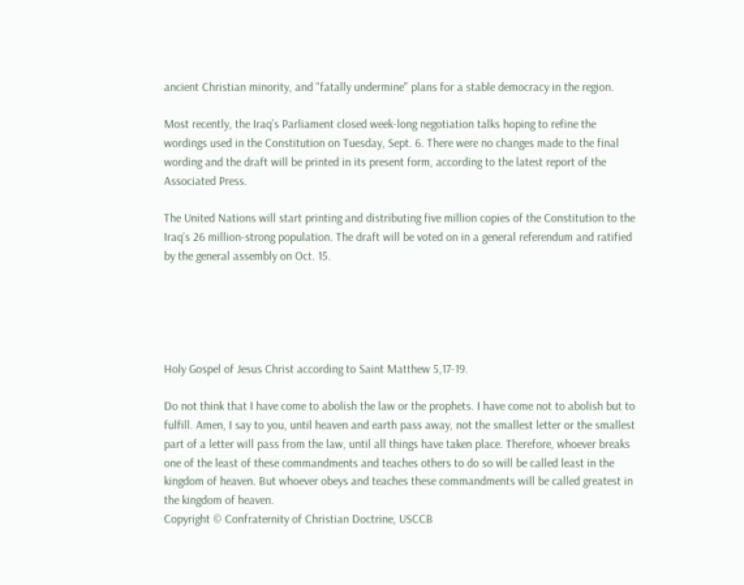ancient Christian minority, and "fatally undermine" plans for a stable democracy in the region.

Most recently, the Iraq’s Parliament closed week-long negotiation talks hoping to refine the wordings used in the Constitution on Tuesday, Sept. 6. There were no changes made to the final wording and the draft will be printed in its present form, according to the latest report of the Associated Press.

The United Nations will start printing and distributing five million copies of the Constitution to the Iraq’s 26 million-strong population. The draft will be voted on in a general referendum and ratified by the general assembly on Oct. 15.





Holy Gospel of Jesus Christ according to Saint Matthew 5,17-19.

Do not think that I have come to abolish the law or the prophets. I have come not to abolish but to fulfill. Amen, I say to you, until heaven and earth pass away, not the smallest letter or the smallest part of a letter will pass from the law, until all things have taken place. Therefore, whoever breaks one of the least of these commandments and teaches others to do so will be called least in the kingdom of heaven. But whoever obeys and teaches these commandments will be called greatest in the kingdom of heaven.
Copyright © Confraternity of Christian Doctrine, USCCB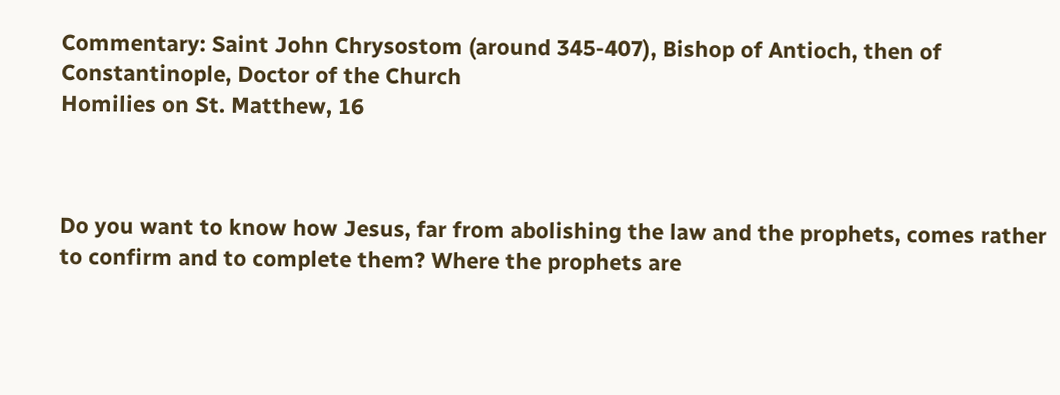Commentary: Saint John Chrysostom (around 345-407), Bishop of Antioch, then of Constantinople, Doctor of the Church
Homilies on St. Matthew, 16



Do you want to know how Jesus, far from abolishing the law and the prophets, comes rather to confirm and to complete them? Where the prophets are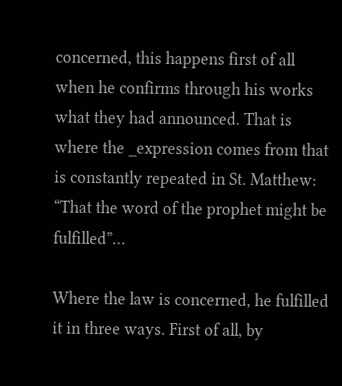concerned, this happens first of all when he confirms through his works what they had announced. That is where the _expression comes from that is constantly repeated in St. Matthew: “That the word of the prophet might be fulfilled”…

Where the law is concerned, he fulfilled it in three ways. First of all, by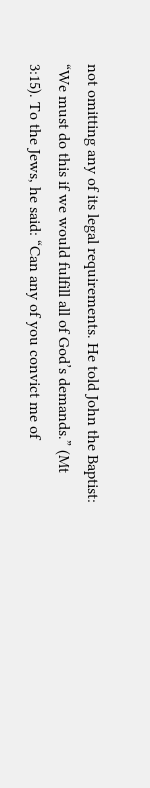not omitting any of its legal requirements. He told John the Baptist: “We must do this if we would fulfill all of God’s demands.” (Mt 3:15). To the Jews, he said: “Can any of you convict me of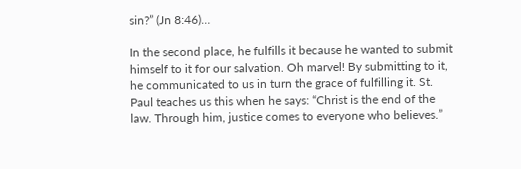sin?” (Jn 8:46)…

In the second place, he fulfills it because he wanted to submit himself to it for our salvation. Oh marvel! By submitting to it, he communicated to us in turn the grace of fulfilling it. St. Paul teaches us this when he says: “Christ is the end of the law. Through him, justice comes to everyone who believes.”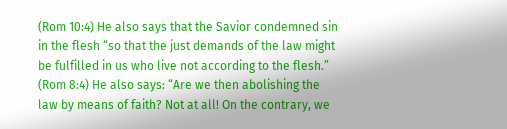(Rom 10:4) He also says that the Savior condemned sin in the flesh “so that the just demands of the law might be fulfilled in us who live not according to the flesh.” (Rom 8:4) He also says: “Are we then abolishing the law by means of faith? Not at all! On the contrary, we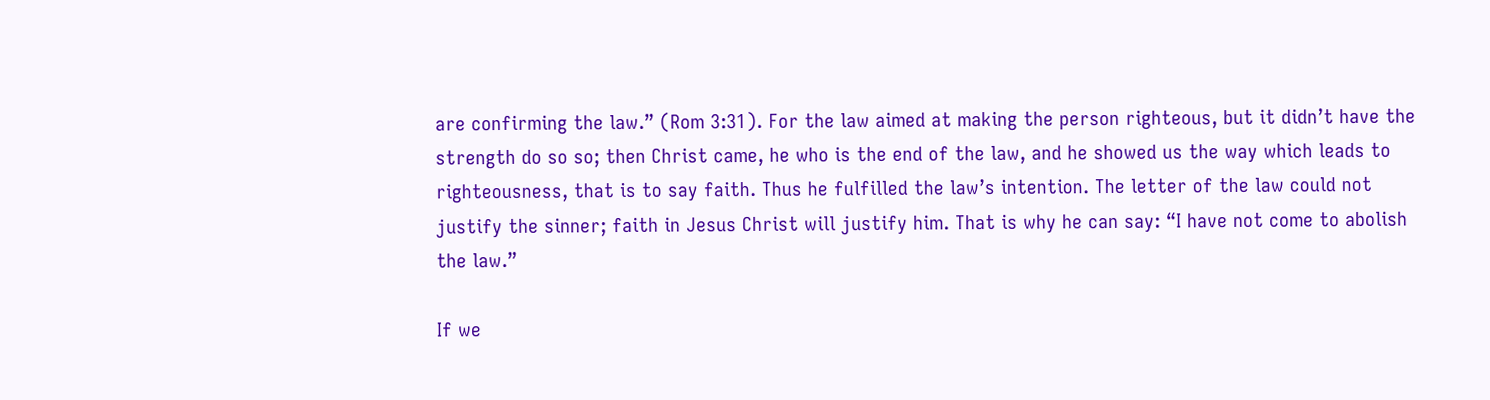are confirming the law.” (Rom 3:31). For the law aimed at making the person righteous, but it didn’t have the strength do so so; then Christ came, he who is the end of the law, and he showed us the way which leads to righteousness, that is to say faith. Thus he fulfilled the law’s intention. The letter of the law could not justify the sinner; faith in Jesus Christ will justify him. That is why he can say: “I have not come to abolish the law.”

If we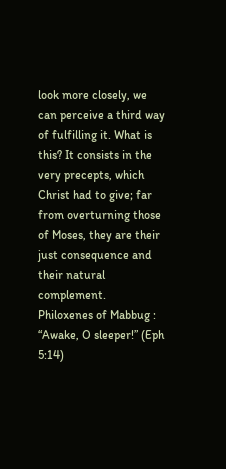look more closely, we can perceive a third way of fulfilling it. What is this? It consists in the very precepts, which Christ had to give; far from overturning those of Moses, they are their just consequence and their natural complement.
Philoxenes of Mabbug : “Awake, O sleeper!” (Eph 5:14)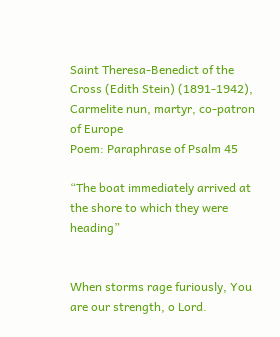Saint Theresa-Benedict of the Cross (Edith Stein) (1891-1942), Carmelite nun, martyr, co-patron of Europe
Poem: Paraphrase of Psalm 45

“The boat immediately arrived at the shore to which they were heading”


When storms rage furiously, You are our strength, o Lord.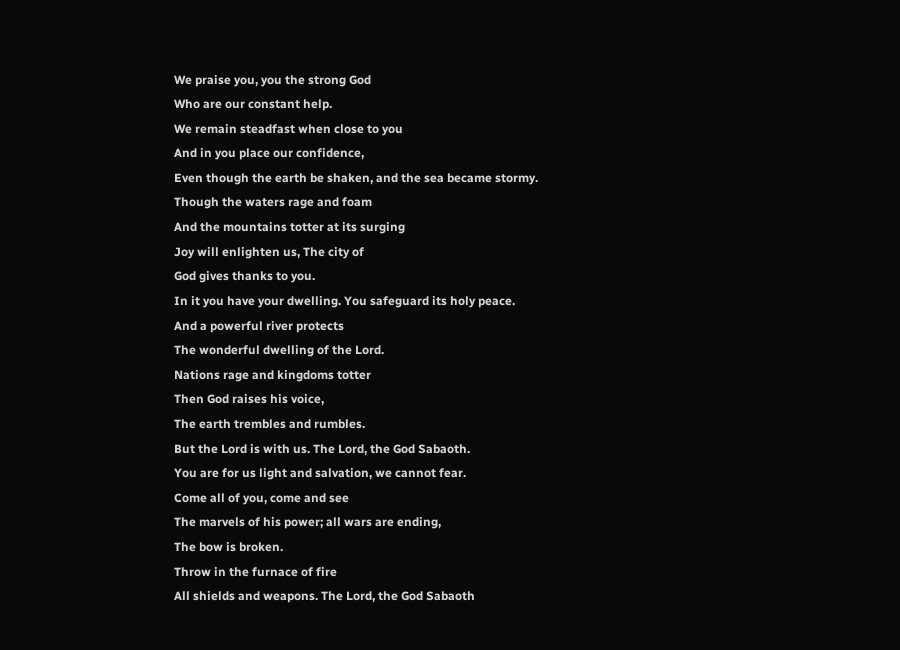We praise you, you the strong God
Who are our constant help.
We remain steadfast when close to you
And in you place our confidence,
Even though the earth be shaken, and the sea became stormy.
Though the waters rage and foam
And the mountains totter at its surging
Joy will enlighten us, The city of
God gives thanks to you.
In it you have your dwelling. You safeguard its holy peace.
And a powerful river protects
The wonderful dwelling of the Lord.
Nations rage and kingdoms totter
Then God raises his voice,
The earth trembles and rumbles.
But the Lord is with us. The Lord, the God Sabaoth.
You are for us light and salvation, we cannot fear.
Come all of you, come and see
The marvels of his power; all wars are ending,
The bow is broken.
Throw in the furnace of fire
All shields and weapons. The Lord, the God Sabaoth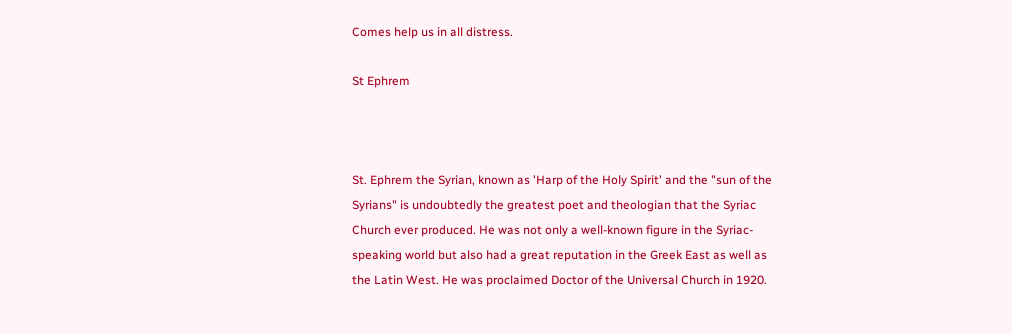Comes help us in all distress.

St Ephrem



St. Ephrem the Syrian, known as 'Harp of the Holy Spirit' and the "sun of the Syrians" is undoubtedly the greatest poet and theologian that the Syriac Church ever produced. He was not only a well-known figure in the Syriac-speaking world but also had a great reputation in the Greek East as well as the Latin West. He was proclaimed Doctor of the Universal Church in 1920.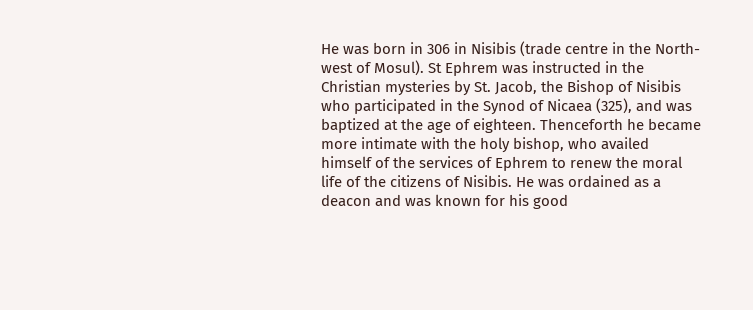He was born in 306 in Nisibis (trade centre in the North-west of Mosul). St Ephrem was instructed in the Christian mysteries by St. Jacob, the Bishop of Nisibis who participated in the Synod of Nicaea (325), and was baptized at the age of eighteen. Thenceforth he became more intimate with the holy bishop, who availed himself of the services of Ephrem to renew the moral life of the citizens of Nisibis. He was ordained as a deacon and was known for his good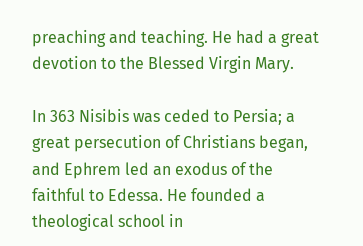preaching and teaching. He had a great devotion to the Blessed Virgin Mary.

In 363 Nisibis was ceded to Persia; a great persecution of Christians began, and Ephrem led an exodus of the faithful to Edessa. He founded a theological school in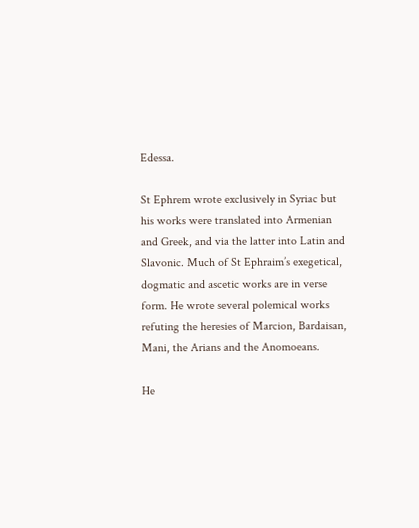Edessa.

St Ephrem wrote exclusively in Syriac but his works were translated into Armenian and Greek, and via the latter into Latin and Slavonic. Much of St Ephraim’s exegetical, dogmatic and ascetic works are in verse form. He wrote several polemical works refuting the heresies of Marcion, Bardaisan, Mani, the Arians and the Anomoeans.

He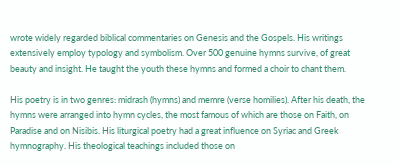wrote widely regarded biblical commentaries on Genesis and the Gospels. His writings extensively employ typology and symbolism. Over 500 genuine hymns survive, of great beauty and insight. He taught the youth these hymns and formed a choir to chant them.

His poetry is in two genres: midrash (hymns) and memre (verse homilies). After his death, the hymns were arranged into hymn cycles, the most famous of which are those on Faith, on Paradise and on Nisibis. His liturgical poetry had a great influence on Syriac and Greek hymnography. His theological teachings included those on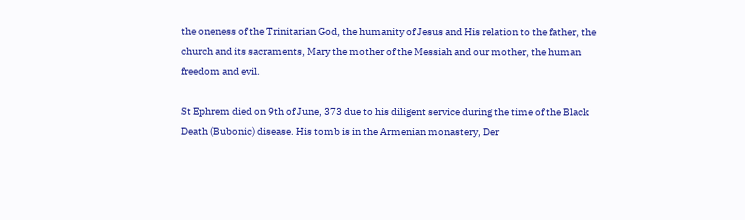the oneness of the Trinitarian God, the humanity of Jesus and His relation to the father, the church and its sacraments, Mary the mother of the Messiah and our mother, the human freedom and evil.

St Ephrem died on 9th of June, 373 due to his diligent service during the time of the Black Death (Bubonic) disease. His tomb is in the Armenian monastery, Der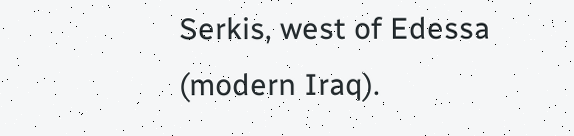Serkis, west of Edessa (modern Iraq).